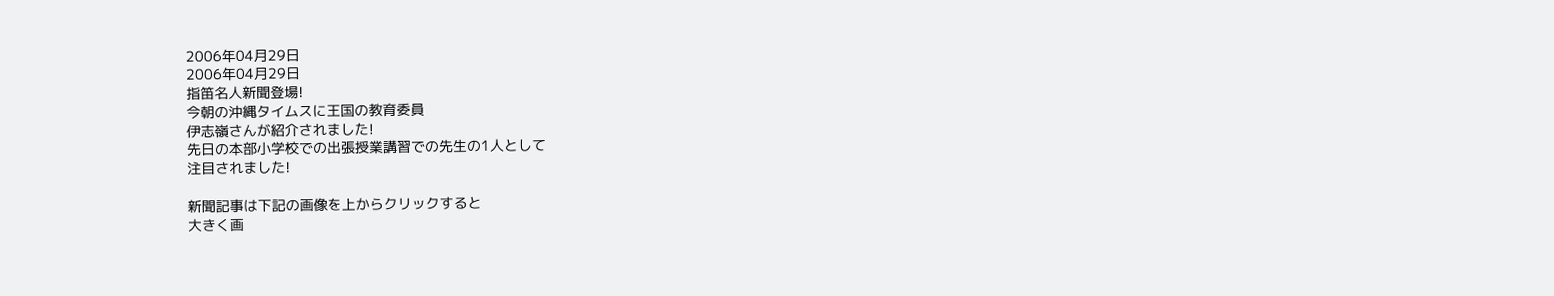2006年04月29日
2006年04月29日
指笛名人新聞登場!
今朝の沖縄タイムスに王国の教育委員
伊志嶺さんが紹介されました!
先日の本部小学校での出張授業講習での先生の1人として
注目されました!

新聞記事は下記の画像を上からクリックすると
大きく画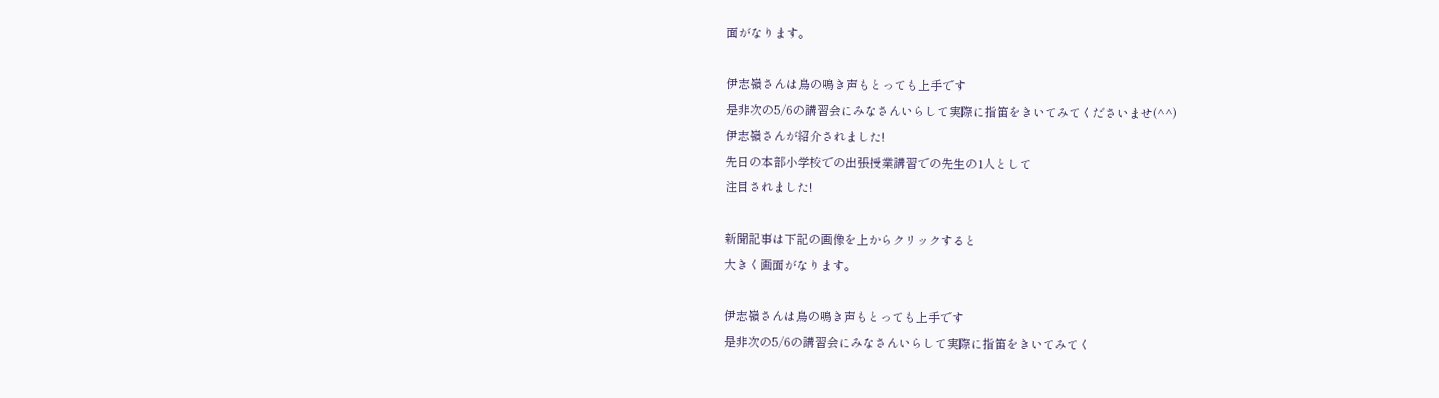面がなります。

伊志嶺さんは鳥の鳴き声もとっても上手です
是非次の5/6の講習会にみなさんいらして実際に指笛をきいてみてくださいませ(^^)
伊志嶺さんが紹介されました!
先日の本部小学校での出張授業講習での先生の1人として
注目されました!

新聞記事は下記の画像を上からクリックすると
大きく画面がなります。

伊志嶺さんは鳥の鳴き声もとっても上手です
是非次の5/6の講習会にみなさんいらして実際に指笛をきいてみてく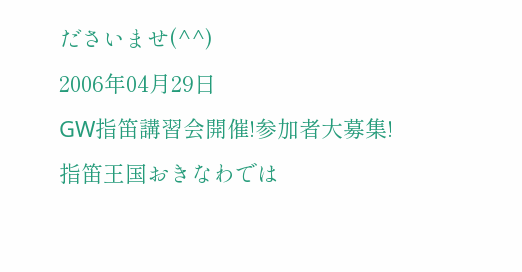ださいませ(^^)
2006年04月29日
GW指笛講習会開催!参加者大募集!
指笛王国おきなわでは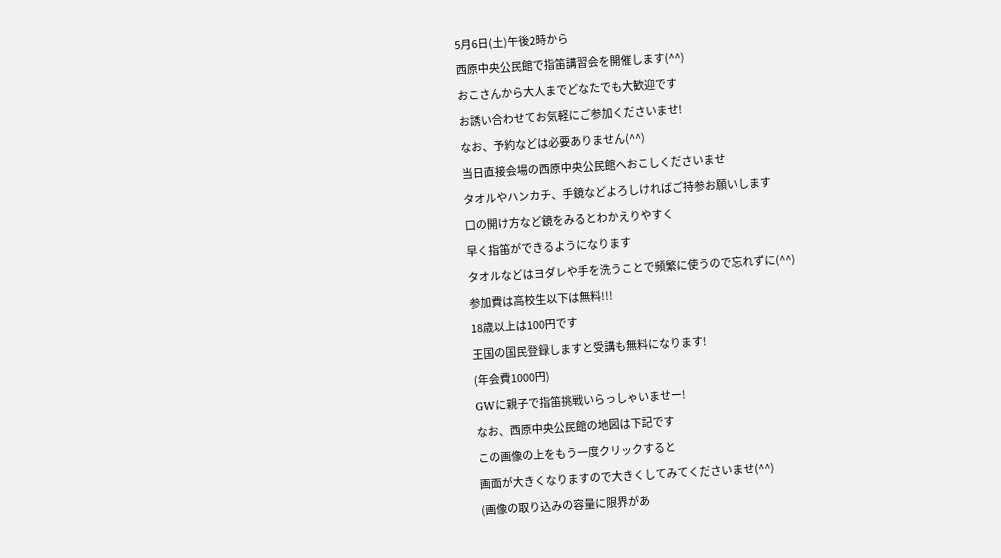5月6日(土)午後2時から
西原中央公民館で指笛講習会を開催します(^^)
おこさんから大人までどなたでも大歓迎です
お誘い合わせてお気軽にご参加くださいませ!
なお、予約などは必要ありません(^^)
当日直接会場の西原中央公民館へおこしくださいませ
タオルやハンカチ、手鏡などよろしければご持参お願いします
口の開け方など鏡をみるとわかえりやすく
早く指笛ができるようになります
タオルなどはヨダレや手を洗うことで頻繁に使うので忘れずに(^^)
参加費は高校生以下は無料!!!
18歳以上は100円です
王国の国民登録しますと受講も無料になります!
(年会費1000円)
GWに親子で指笛挑戦いらっしゃいませー!
なお、西原中央公民館の地図は下記です
この画像の上をもう一度クリックすると
画面が大きくなりますので大きくしてみてくださいませ(^^)
(画像の取り込みの容量に限界があ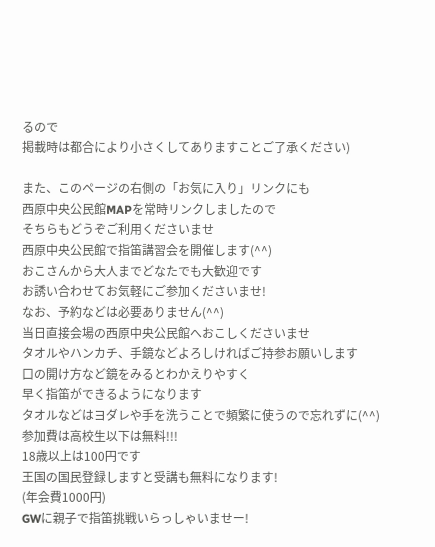るので
掲載時は都合により小さくしてありますことご了承ください)

また、このページの右側の「お気に入り」リンクにも
西原中央公民館MAPを常時リンクしましたので
そちらもどうぞご利用くださいませ
西原中央公民館で指笛講習会を開催します(^^)
おこさんから大人までどなたでも大歓迎です
お誘い合わせてお気軽にご参加くださいませ!
なお、予約などは必要ありません(^^)
当日直接会場の西原中央公民館へおこしくださいませ
タオルやハンカチ、手鏡などよろしければご持参お願いします
口の開け方など鏡をみるとわかえりやすく
早く指笛ができるようになります
タオルなどはヨダレや手を洗うことで頻繁に使うので忘れずに(^^)
参加費は高校生以下は無料!!!
18歳以上は100円です
王国の国民登録しますと受講も無料になります!
(年会費1000円)
GWに親子で指笛挑戦いらっしゃいませー!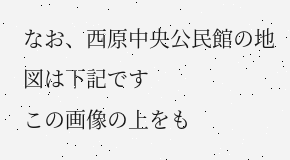なお、西原中央公民館の地図は下記です
この画像の上をも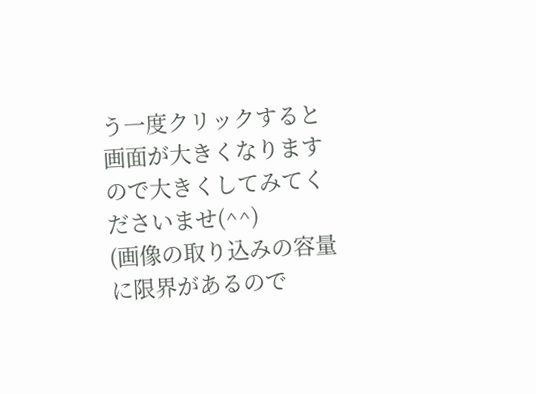う一度クリックすると
画面が大きくなりますので大きくしてみてくださいませ(^^)
(画像の取り込みの容量に限界があるので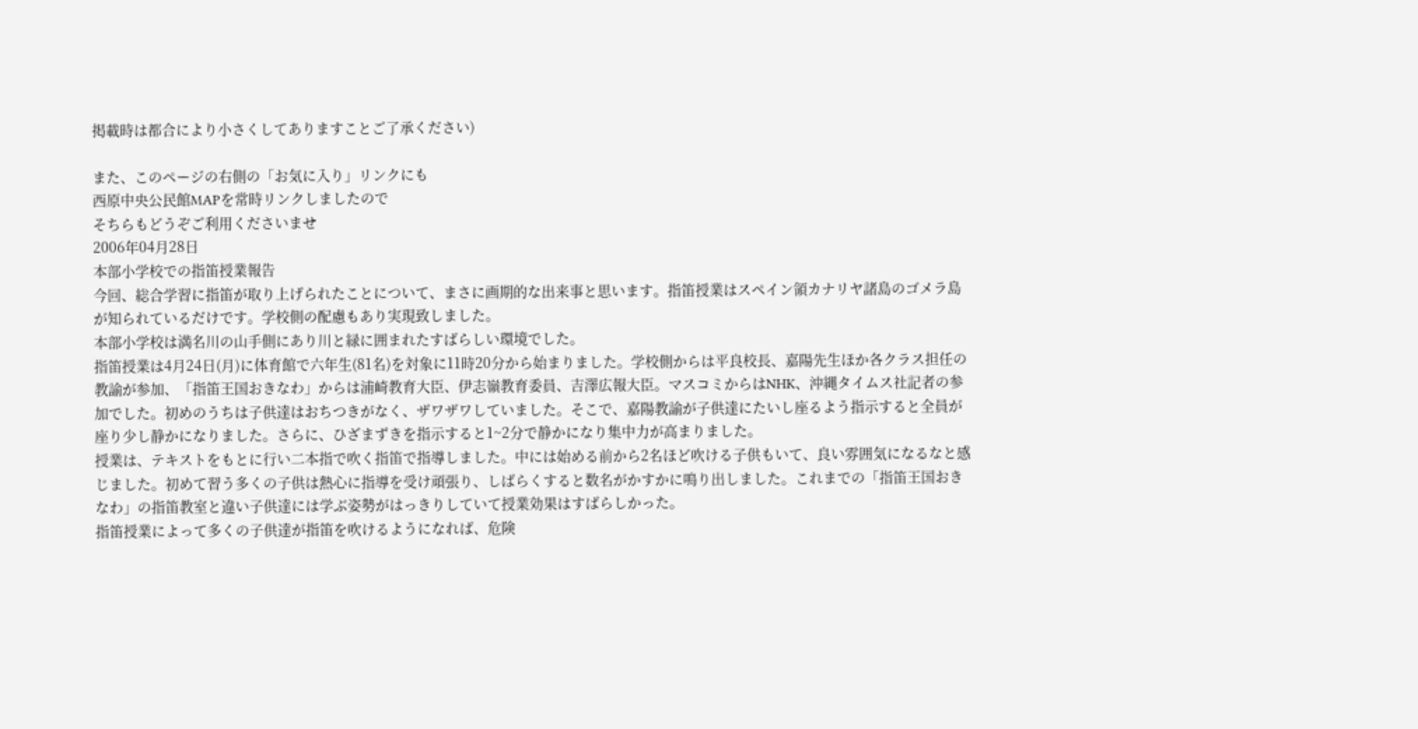掲載時は都合により小さくしてありますことご了承ください)

また、このページの右側の「お気に入り」リンクにも
西原中央公民館MAPを常時リンクしましたので
そちらもどうぞご利用くださいませ
2006年04月28日
本部小学校での指笛授業報告
今回、総合学習に指笛が取り上げられたことについて、まさに画期的な出来事と思います。指笛授業はスペイン領カナリヤ諸島のゴメラ島が知られているだけです。学校側の配慮もあり実現致しました。
本部小学校は満名川の山手側にあり川と緑に囲まれたすばらしい環境でした。
指笛授業は4月24日(月)に体育館で六年生(81名)を対象に11時20分から始まりました。学校側からは平良校長、嘉陽先生ほか各クラス担任の教諭が参加、「指笛王国おきなわ」からは浦崎教育大臣、伊志嶺教育委員、吉澤広報大臣。マスコミからはNHK、沖縄タイムス社記者の参加でした。初めのうちは子供達はおちつきがなく、ザワザワしていました。そこで、嘉陽教諭が子供達にたいし座るよう指示すると全員が座り少し静かになりました。さらに、ひざまずきを指示すると1~2分で静かになり集中力が高まりました。
授業は、テキストをもとに行い二本指で吹く指笛で指導しました。中には始める前から2名ほど吹ける子供もいて、良い雰囲気になるなと感じました。初めて習う多くの子供は熱心に指導を受け頑張り、しばらくすると数名がかすかに鳴り出しました。これまでの「指笛王国おきなわ」の指笛教室と違い子供達には学ぶ姿勢がはっきりしていて授業効果はすばらしかった。
指笛授業によって多くの子供達が指笛を吹けるようになれば、危険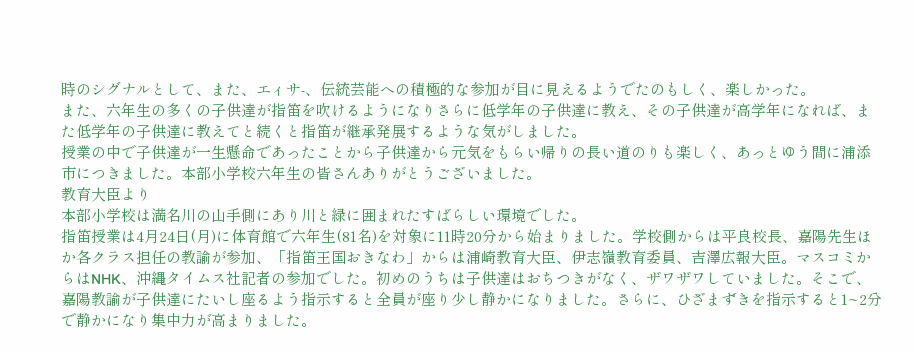時のシグナルとして、また、エィサ-、伝統芸能への積極的な参加が目に見えるようでたのもしく、楽しかった。
また、六年生の多くの子供達が指笛を吹けるようになりさらに低学年の子供達に教え、その子供達が高学年になれば、また低学年の子供達に教えてと続くと指笛が継承発展するような気がしました。
授業の中で子供達が一生懸命であったことから子供達から元気をもらい帰りの長い道のりも楽しく、あっとゆう間に浦添市につきました。本部小学校六年生の皆さんありがとうございました。
教育大臣より
本部小学校は満名川の山手側にあり川と緑に囲まれたすばらしい環境でした。
指笛授業は4月24日(月)に体育館で六年生(81名)を対象に11時20分から始まりました。学校側からは平良校長、嘉陽先生ほか各クラス担任の教諭が参加、「指笛王国おきなわ」からは浦崎教育大臣、伊志嶺教育委員、吉澤広報大臣。マスコミからはNHK、沖縄タイムス社記者の参加でした。初めのうちは子供達はおちつきがなく、ザワザワしていました。そこで、嘉陽教諭が子供達にたいし座るよう指示すると全員が座り少し静かになりました。さらに、ひざまずきを指示すると1~2分で静かになり集中力が高まりました。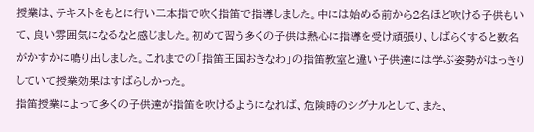授業は、テキストをもとに行い二本指で吹く指笛で指導しました。中には始める前から2名ほど吹ける子供もいて、良い雰囲気になるなと感じました。初めて習う多くの子供は熱心に指導を受け頑張り、しばらくすると数名がかすかに鳴り出しました。これまでの「指笛王国おきなわ」の指笛教室と違い子供達には学ぶ姿勢がはっきりしていて授業効果はすばらしかった。
指笛授業によって多くの子供達が指笛を吹けるようになれば、危険時のシグナルとして、また、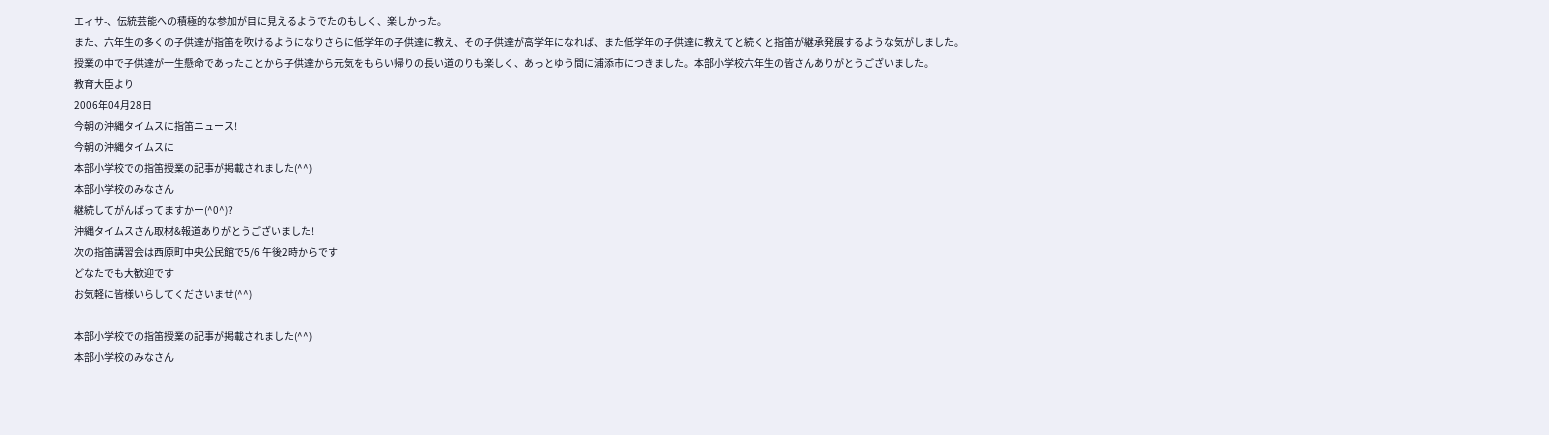エィサ-、伝統芸能への積極的な参加が目に見えるようでたのもしく、楽しかった。
また、六年生の多くの子供達が指笛を吹けるようになりさらに低学年の子供達に教え、その子供達が高学年になれば、また低学年の子供達に教えてと続くと指笛が継承発展するような気がしました。
授業の中で子供達が一生懸命であったことから子供達から元気をもらい帰りの長い道のりも楽しく、あっとゆう間に浦添市につきました。本部小学校六年生の皆さんありがとうございました。
教育大臣より
2006年04月28日
今朝の沖縄タイムスに指笛ニュース!
今朝の沖縄タイムスに
本部小学校での指笛授業の記事が掲載されました(^^)
本部小学校のみなさん
継続してがんばってますかー(^0^)?
沖縄タイムスさん取材&報道ありがとうございました!
次の指笛講習会は西原町中央公民館で5/6 午後2時からです
どなたでも大歓迎です
お気軽に皆様いらしてくださいませ(^^)

本部小学校での指笛授業の記事が掲載されました(^^)
本部小学校のみなさん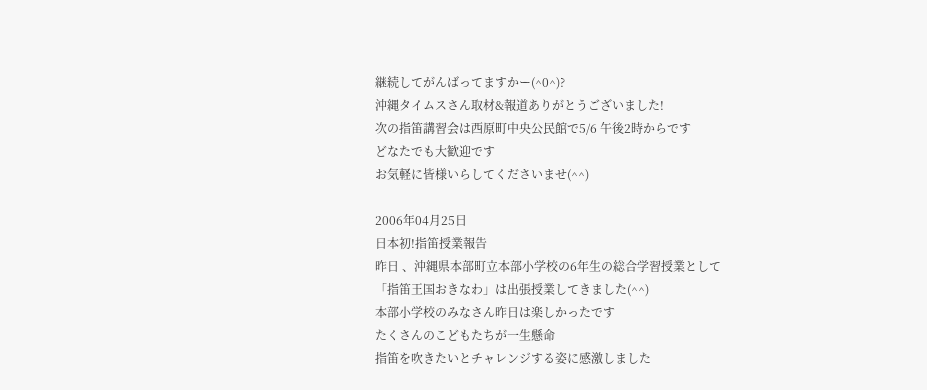継続してがんばってますかー(^0^)?
沖縄タイムスさん取材&報道ありがとうございました!
次の指笛講習会は西原町中央公民館で5/6 午後2時からです
どなたでも大歓迎です
お気軽に皆様いらしてくださいませ(^^)

2006年04月25日
日本初!指笛授業報告
昨日 、沖縄県本部町立本部小学校の6年生の総合学習授業として
「指笛王国おきなわ」は出張授業してきました(^^)
本部小学校のみなさん昨日は楽しかったです
たくさんのこどもたちが一生懸命
指笛を吹きたいとチャレンジする姿に感激しました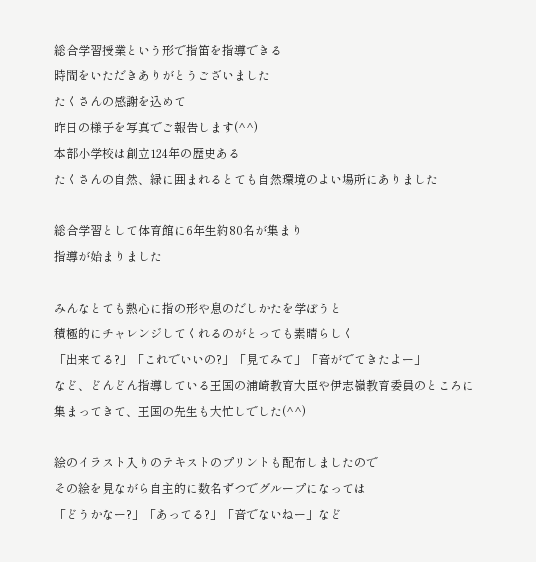総合学習授業という形で指笛を指導できる
時間をいただきありがとうございました
たくさんの感謝を込めて
昨日の様子を写真でご報告します(^^)
本部小学校は創立124年の歴史ある
たくさんの自然、緑に囲まれるとても自然環境のよい場所にありました

総合学習として体育館に6年生約80名が集まり
指導が始まりました

みんなとても熱心に指の形や息のだしかたを学ぼうと
積極的にチャレンジしてくれるのがとっても素晴らしく
「出来てる?」「これでいいの?」「見てみて」「音がでてきたよー」
など、どんどん指導している王国の浦崎教育大臣や伊志嶺教育委員のところに
集まってきて、王国の先生も大忙しでした(^^)

絵のイラスト入りのテキストのプリントも配布しましたので
その絵を見ながら自主的に数名ずつでグループになっては
「どうかなー?」「あってる?」「音でないねー」など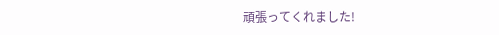頑張ってくれました!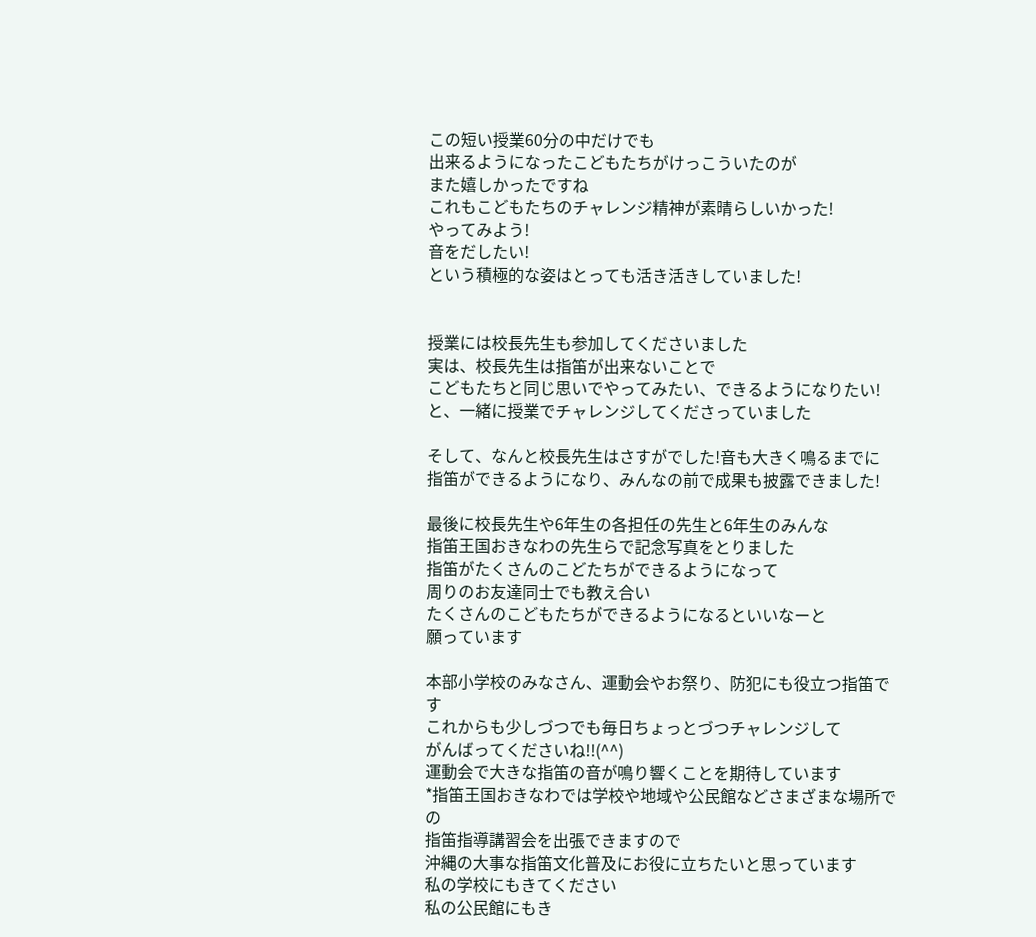この短い授業60分の中だけでも
出来るようになったこどもたちがけっこういたのが
また嬉しかったですね
これもこどもたちのチャレンジ精神が素晴らしいかった!
やってみよう!
音をだしたい!
という積極的な姿はとっても活き活きしていました!


授業には校長先生も参加してくださいました
実は、校長先生は指笛が出来ないことで
こどもたちと同じ思いでやってみたい、できるようになりたい!
と、一緒に授業でチャレンジしてくださっていました

そして、なんと校長先生はさすがでした!音も大きく鳴るまでに
指笛ができるようになり、みんなの前で成果も披露できました!

最後に校長先生や6年生の各担任の先生と6年生のみんな
指笛王国おきなわの先生らで記念写真をとりました
指笛がたくさんのこどたちができるようになって
周りのお友達同士でも教え合い
たくさんのこどもたちができるようになるといいなーと
願っています

本部小学校のみなさん、運動会やお祭り、防犯にも役立つ指笛です
これからも少しづつでも毎日ちょっとづつチャレンジして
がんばってくださいね!!(^^)
運動会で大きな指笛の音が鳴り響くことを期待しています
*指笛王国おきなわでは学校や地域や公民館などさまざまな場所での
指笛指導講習会を出張できますので
沖縄の大事な指笛文化普及にお役に立ちたいと思っています
私の学校にもきてください
私の公民館にもき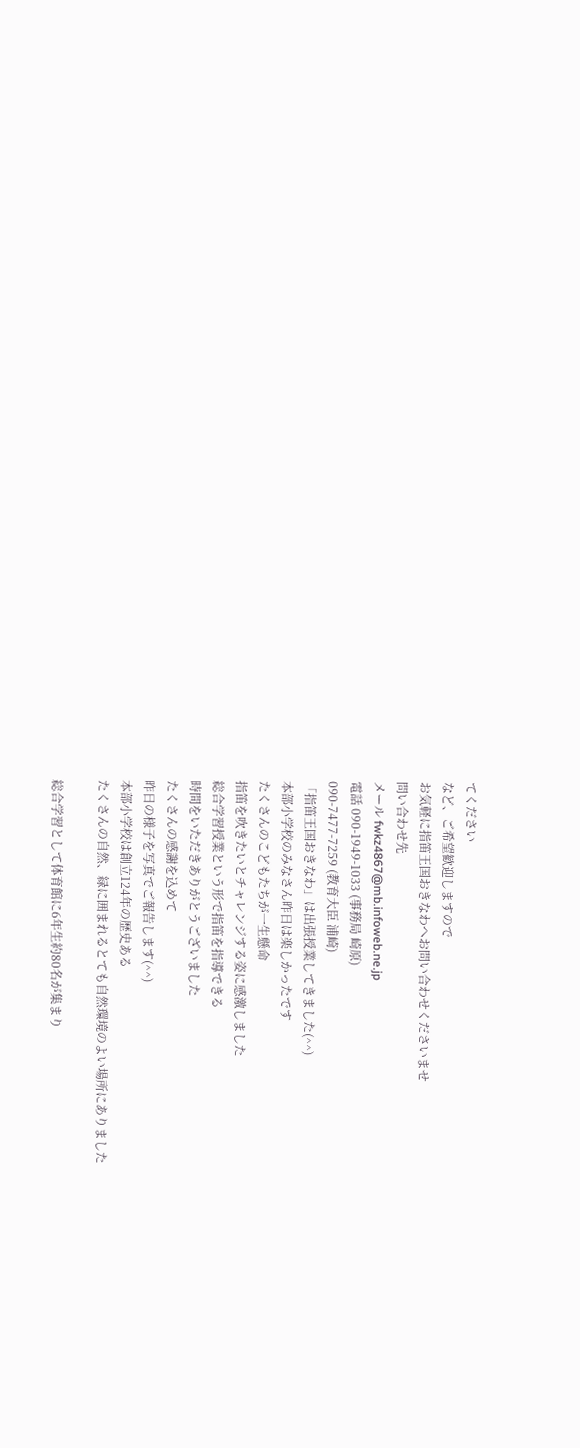てください
など、ご希望歓迎しますので
お気軽に指笛王国おきなわへお問い合わせくださいませ
問い合わせ先
メール fwkz4867@mb.infoweb.ne.jp
電話 090-1949-1033 (事務局 崎原)
090-7477-7259 (教育大臣 浦崎)
「指笛王国おきなわ」は出張授業してきました(^^)
本部小学校のみなさん昨日は楽しかったです
たくさんのこどもたちが一生懸命
指笛を吹きたいとチャレンジする姿に感激しました
総合学習授業という形で指笛を指導できる
時間をいただきありがとうございました
たくさんの感謝を込めて
昨日の様子を写真でご報告します(^^)
本部小学校は創立124年の歴史ある
たくさんの自然、緑に囲まれるとても自然環境のよい場所にありました

総合学習として体育館に6年生約80名が集まり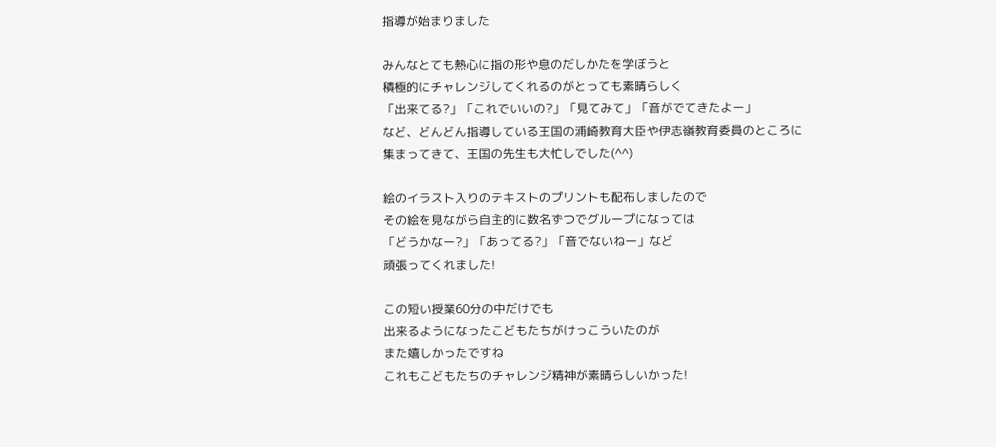指導が始まりました

みんなとても熱心に指の形や息のだしかたを学ぼうと
積極的にチャレンジしてくれるのがとっても素晴らしく
「出来てる?」「これでいいの?」「見てみて」「音がでてきたよー」
など、どんどん指導している王国の浦崎教育大臣や伊志嶺教育委員のところに
集まってきて、王国の先生も大忙しでした(^^)

絵のイラスト入りのテキストのプリントも配布しましたので
その絵を見ながら自主的に数名ずつでグループになっては
「どうかなー?」「あってる?」「音でないねー」など
頑張ってくれました!

この短い授業60分の中だけでも
出来るようになったこどもたちがけっこういたのが
また嬉しかったですね
これもこどもたちのチャレンジ精神が素晴らしいかった!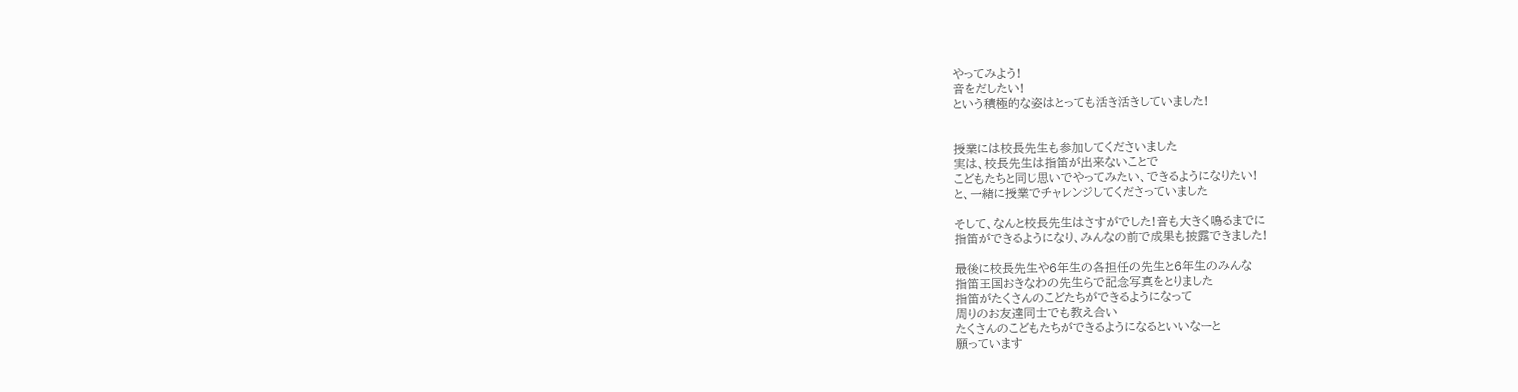やってみよう!
音をだしたい!
という積極的な姿はとっても活き活きしていました!


授業には校長先生も参加してくださいました
実は、校長先生は指笛が出来ないことで
こどもたちと同じ思いでやってみたい、できるようになりたい!
と、一緒に授業でチャレンジしてくださっていました

そして、なんと校長先生はさすがでした!音も大きく鳴るまでに
指笛ができるようになり、みんなの前で成果も披露できました!

最後に校長先生や6年生の各担任の先生と6年生のみんな
指笛王国おきなわの先生らで記念写真をとりました
指笛がたくさんのこどたちができるようになって
周りのお友達同士でも教え合い
たくさんのこどもたちができるようになるといいなーと
願っています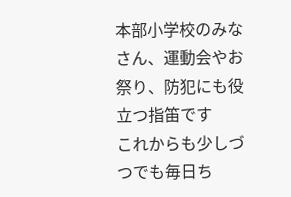本部小学校のみなさん、運動会やお祭り、防犯にも役立つ指笛です
これからも少しづつでも毎日ち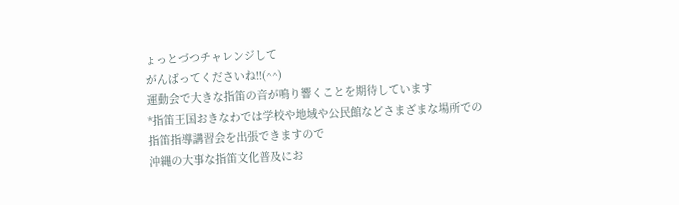ょっとづつチャレンジして
がんばってくださいね!!(^^)
運動会で大きな指笛の音が鳴り響くことを期待しています
*指笛王国おきなわでは学校や地域や公民館などさまざまな場所での
指笛指導講習会を出張できますので
沖縄の大事な指笛文化普及にお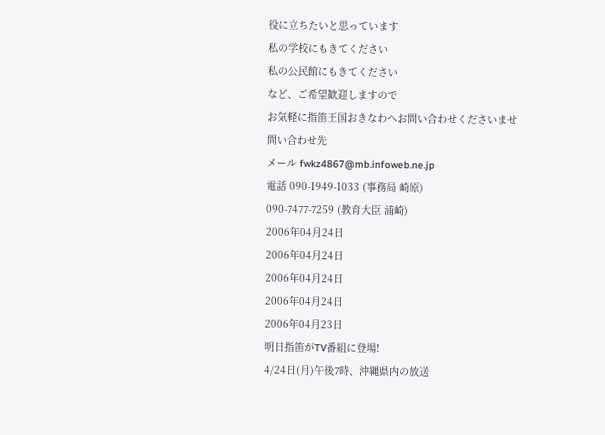役に立ちたいと思っています
私の学校にもきてください
私の公民館にもきてください
など、ご希望歓迎しますので
お気軽に指笛王国おきなわへお問い合わせくださいませ
問い合わせ先
メール fwkz4867@mb.infoweb.ne.jp
電話 090-1949-1033 (事務局 崎原)
090-7477-7259 (教育大臣 浦崎)
2006年04月24日
2006年04月24日
2006年04月24日
2006年04月24日
2006年04月23日
明日指笛がTV番組に登場!
4/24日(月)午後7時、沖縄県内の放送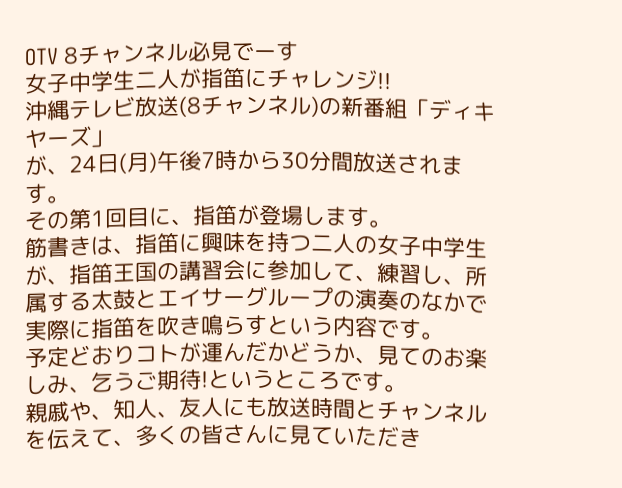OTV 8チャンネル必見でーす
女子中学生二人が指笛にチャレンジ!!
沖縄テレビ放送(8チャンネル)の新番組「ディキヤーズ」
が、24日(月)午後7時から30分間放送されます。
その第1回目に、指笛が登場します。
筋書きは、指笛に興味を持つ二人の女子中学生が、指笛王国の講習会に参加して、練習し、所属する太鼓とエイサーグループの演奏のなかで実際に指笛を吹き鳴らすという内容です。
予定どおりコトが運んだかどうか、見てのお楽しみ、乞うご期待!というところです。
親戚や、知人、友人にも放送時間とチャンネルを伝えて、多くの皆さんに見ていただき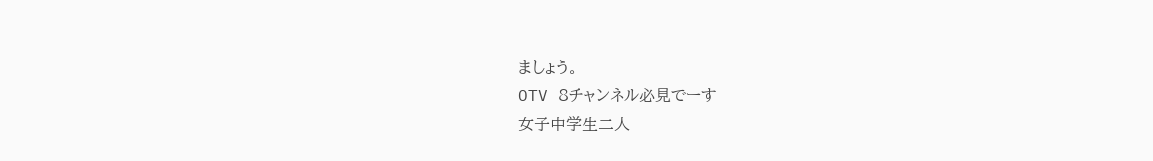ましょう。
OTV 8チャンネル必見でーす
女子中学生二人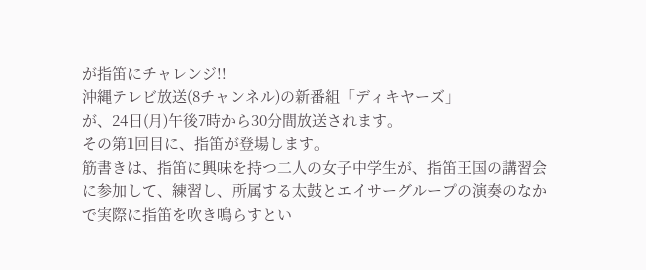が指笛にチャレンジ!!
沖縄テレビ放送(8チャンネル)の新番組「ディキヤーズ」
が、24日(月)午後7時から30分間放送されます。
その第1回目に、指笛が登場します。
筋書きは、指笛に興味を持つ二人の女子中学生が、指笛王国の講習会に参加して、練習し、所属する太鼓とエイサーグループの演奏のなかで実際に指笛を吹き鳴らすとい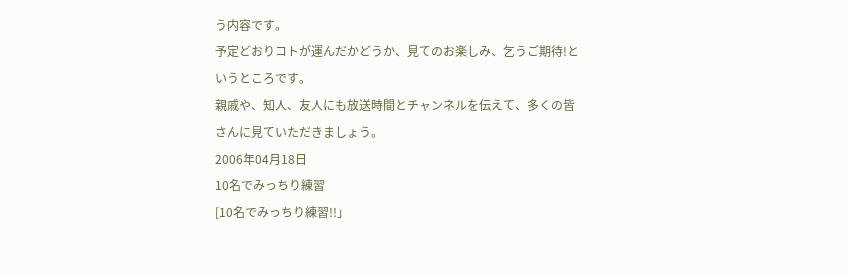う内容です。
予定どおりコトが運んだかどうか、見てのお楽しみ、乞うご期待!というところです。
親戚や、知人、友人にも放送時間とチャンネルを伝えて、多くの皆さんに見ていただきましょう。
2006年04月18日
10名でみっちり練習
[10名でみっちり練習!!」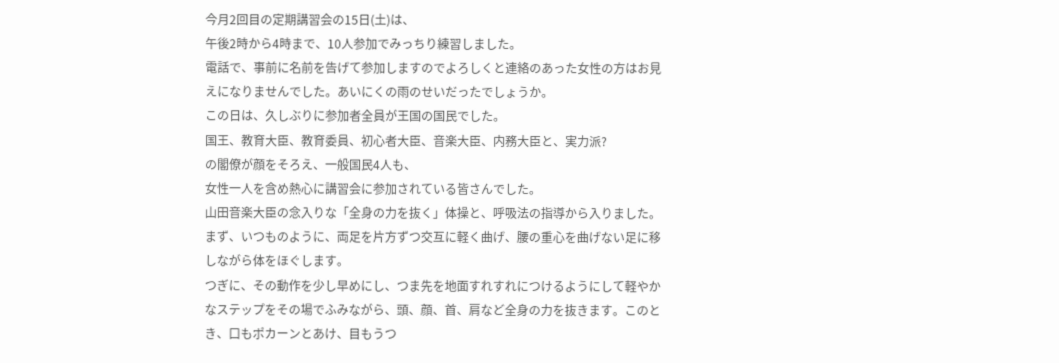今月2回目の定期講習会の15日(土)は、
午後2時から4時まで、10人参加でみっちり練習しました。
電話で、事前に名前を告げて参加しますのでよろしくと連絡のあった女性の方はお見
えになりませんでした。あいにくの雨のせいだったでしょうか。
この日は、久しぶりに参加者全員が王国の国民でした。
国王、教育大臣、教育委員、初心者大臣、音楽大臣、内務大臣と、実力派?
の閣僚が顔をそろえ、一般国民4人も、
女性一人を含め熱心に講習会に参加されている皆さんでした。
山田音楽大臣の念入りな「全身の力を抜く」体操と、呼吸法の指導から入りました。
まず、いつものように、両足を片方ずつ交互に軽く曲げ、腰の重心を曲げない足に移
しながら体をほぐします。
つぎに、その動作を少し早めにし、つま先を地面すれすれにつけるようにして軽やか
なステップをその場でふみながら、頭、顔、首、肩など全身の力を抜きます。このと
き、口もポカーンとあけ、目もうつ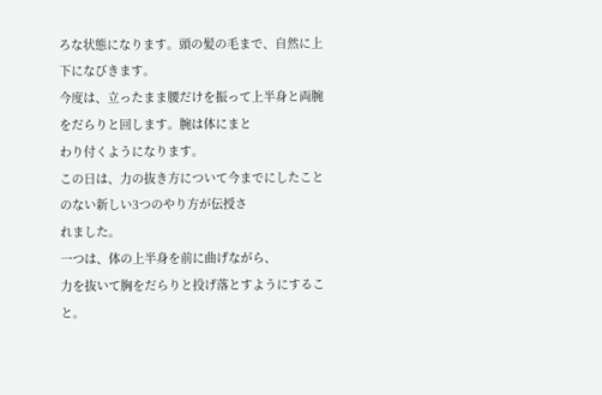ろな状態になります。頭の髪の毛まで、自然に上
下になびきます。
今度は、立ったまま腰だけを振って上半身と両腕をだらりと回します。腕は体にまと
わり付くようになります。
この日は、力の抜き方について今までにしたことのない新しい3つのやり方が伝授さ
れました。
一つは、体の上半身を前に曲げながら、
力を抜いて胸をだらりと投げ落とすようにすること。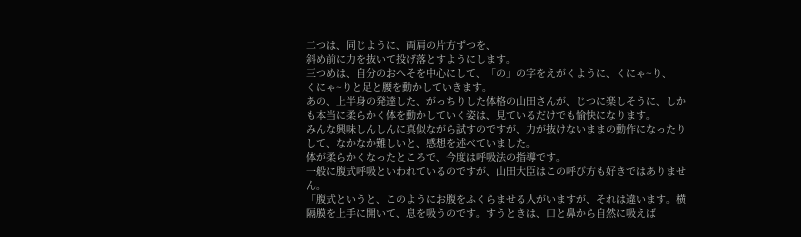二つは、同じように、両肩の片方ずつを、
斜め前に力を抜いて投げ落とすようにします。
三つめは、自分のおへそを中心にして、「の」の字をえがくように、くにゃ~り、
くにゃ~りと足と腰を動かしていきます。
あの、上半身の発達した、がっちりした体格の山田さんが、じつに楽しそうに、しか
も本当に柔らかく体を動かしていく姿は、見ているだけでも愉快になります。
みんな興味しんしんに真似ながら試すのですが、力が抜けないままの動作になったり
して、なかなか難しいと、感想を述べていました。
体が柔らかくなったところで、今度は呼吸法の指導です。
一般に腹式呼吸といわれているのですが、山田大臣はこの呼び方も好きではありませ
ん。
「腹式というと、このようにお腹をふくらませる人がいますが、それは違います。横
隔膜を上手に開いて、息を吸うのです。すうときは、口と鼻から自然に吸えば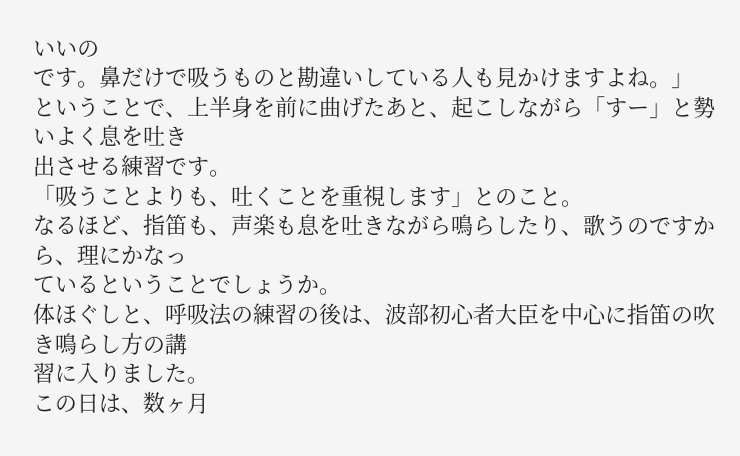いいの
です。鼻だけで吸うものと勘違いしている人も見かけますよね。」
ということで、上半身を前に曲げたあと、起こしながら「すー」と勢いよく息を吐き
出させる練習です。
「吸うことよりも、吐くことを重視します」とのこと。
なるほど、指笛も、声楽も息を吐きながら鳴らしたり、歌うのですから、理にかなっ
ているということでしょうか。
体ほぐしと、呼吸法の練習の後は、波部初心者大臣を中心に指笛の吹き鳴らし方の講
習に入りました。
この日は、数ヶ月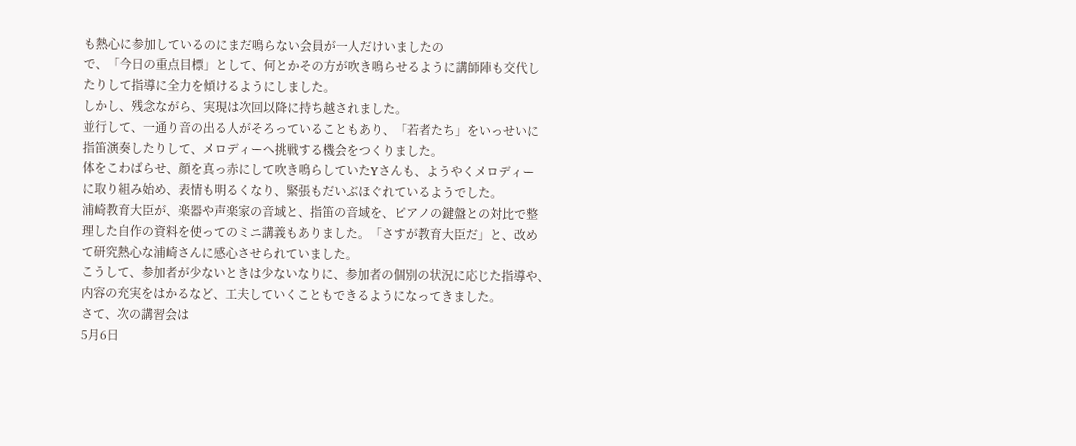も熱心に参加しているのにまだ鳴らない会員が一人だけいましたの
で、「今日の重点目標」として、何とかその方が吹き鳴らせるように講師陣も交代し
たりして指導に全力を傾けるようにしました。
しかし、残念ながら、実現は次回以降に持ち越されました。
並行して、一通り音の出る人がそろっていることもあり、「若者たち」をいっせいに
指笛演奏したりして、メロディーへ挑戦する機会をつくりました。
体をこわばらせ、顔を真っ赤にして吹き鳴らしていたYさんも、ようやくメロディー
に取り組み始め、表情も明るくなり、緊張もだいぶほぐれているようでした。
浦崎教育大臣が、楽器や声楽家の音域と、指笛の音域を、ピアノの鍵盤との対比で整
理した自作の資料を使ってのミニ講義もありました。「さすが教育大臣だ」と、改め
て研究熱心な浦崎さんに感心させられていました。
こうして、参加者が少ないときは少ないなりに、参加者の個別の状況に応じた指導や、
内容の充実をはかるなど、工夫していくこともできるようになってきました。
さて、次の講習会は
5月6日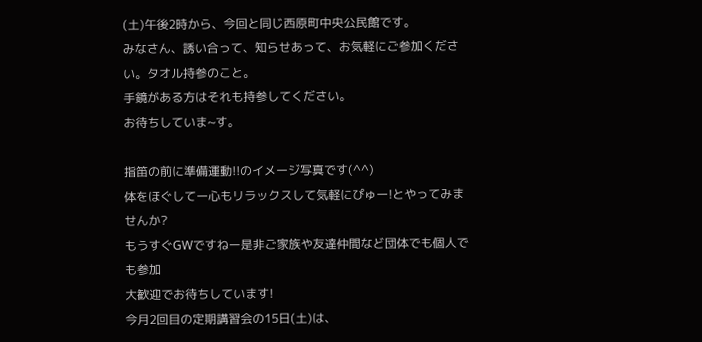(土)午後2時から、今回と同じ西原町中央公民館です。
みなさん、誘い合って、知らせあって、お気軽にご参加ください。タオル持参のこと。
手鏡がある方はそれも持参してください。
お待ちしていま~す。

指笛の前に準備運動!!のイメージ写真です(^^)
体をほぐしてー心もリラックスして気軽にぴゅー!とやってみませんか?
もうすぐGWですねー是非ご家族や友達仲間など団体でも個人でも参加
大歓迎でお待ちしています!
今月2回目の定期講習会の15日(土)は、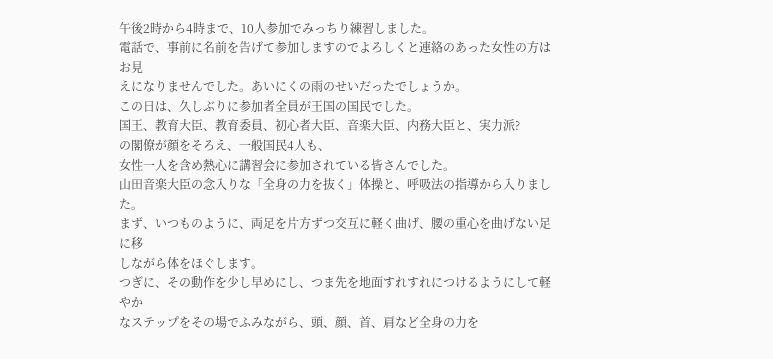午後2時から4時まで、10人参加でみっちり練習しました。
電話で、事前に名前を告げて参加しますのでよろしくと連絡のあった女性の方はお見
えになりませんでした。あいにくの雨のせいだったでしょうか。
この日は、久しぶりに参加者全員が王国の国民でした。
国王、教育大臣、教育委員、初心者大臣、音楽大臣、内務大臣と、実力派?
の閣僚が顔をそろえ、一般国民4人も、
女性一人を含め熱心に講習会に参加されている皆さんでした。
山田音楽大臣の念入りな「全身の力を抜く」体操と、呼吸法の指導から入りました。
まず、いつものように、両足を片方ずつ交互に軽く曲げ、腰の重心を曲げない足に移
しながら体をほぐします。
つぎに、その動作を少し早めにし、つま先を地面すれすれにつけるようにして軽やか
なステップをその場でふみながら、頭、顔、首、肩など全身の力を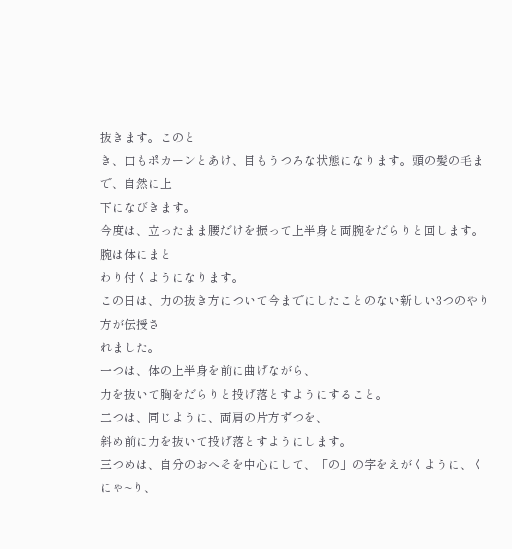抜きます。このと
き、口もポカーンとあけ、目もうつろな状態になります。頭の髪の毛まで、自然に上
下になびきます。
今度は、立ったまま腰だけを振って上半身と両腕をだらりと回します。腕は体にまと
わり付くようになります。
この日は、力の抜き方について今までにしたことのない新しい3つのやり方が伝授さ
れました。
一つは、体の上半身を前に曲げながら、
力を抜いて胸をだらりと投げ落とすようにすること。
二つは、同じように、両肩の片方ずつを、
斜め前に力を抜いて投げ落とすようにします。
三つめは、自分のおへそを中心にして、「の」の字をえがくように、くにゃ~り、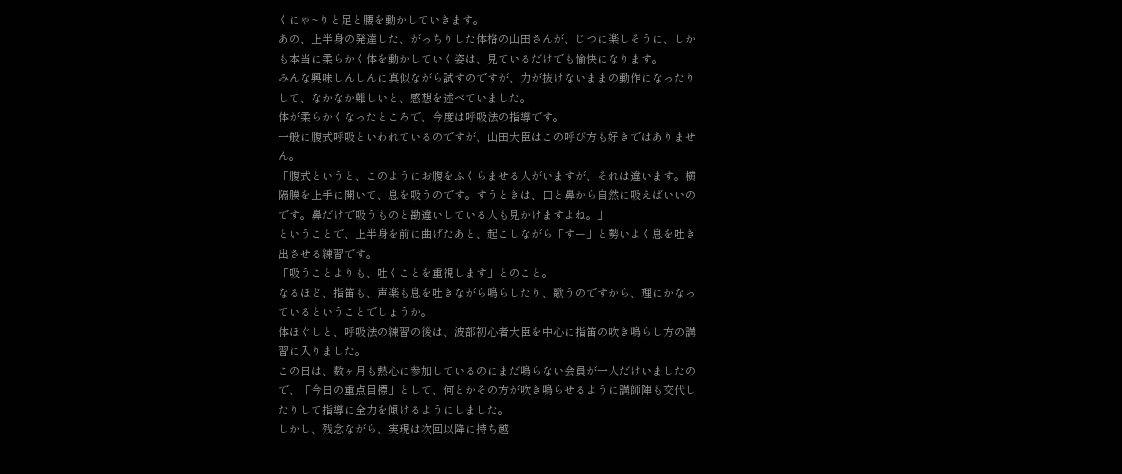くにゃ~りと足と腰を動かしていきます。
あの、上半身の発達した、がっちりした体格の山田さんが、じつに楽しそうに、しか
も本当に柔らかく体を動かしていく姿は、見ているだけでも愉快になります。
みんな興味しんしんに真似ながら試すのですが、力が抜けないままの動作になったり
して、なかなか難しいと、感想を述べていました。
体が柔らかくなったところで、今度は呼吸法の指導です。
一般に腹式呼吸といわれているのですが、山田大臣はこの呼び方も好きではありませ
ん。
「腹式というと、このようにお腹をふくらませる人がいますが、それは違います。横
隔膜を上手に開いて、息を吸うのです。すうときは、口と鼻から自然に吸えばいいの
です。鼻だけで吸うものと勘違いしている人も見かけますよね。」
ということで、上半身を前に曲げたあと、起こしながら「すー」と勢いよく息を吐き
出させる練習です。
「吸うことよりも、吐くことを重視します」とのこと。
なるほど、指笛も、声楽も息を吐きながら鳴らしたり、歌うのですから、理にかなっ
ているということでしょうか。
体ほぐしと、呼吸法の練習の後は、波部初心者大臣を中心に指笛の吹き鳴らし方の講
習に入りました。
この日は、数ヶ月も熱心に参加しているのにまだ鳴らない会員が一人だけいましたの
で、「今日の重点目標」として、何とかその方が吹き鳴らせるように講師陣も交代し
たりして指導に全力を傾けるようにしました。
しかし、残念ながら、実現は次回以降に持ち越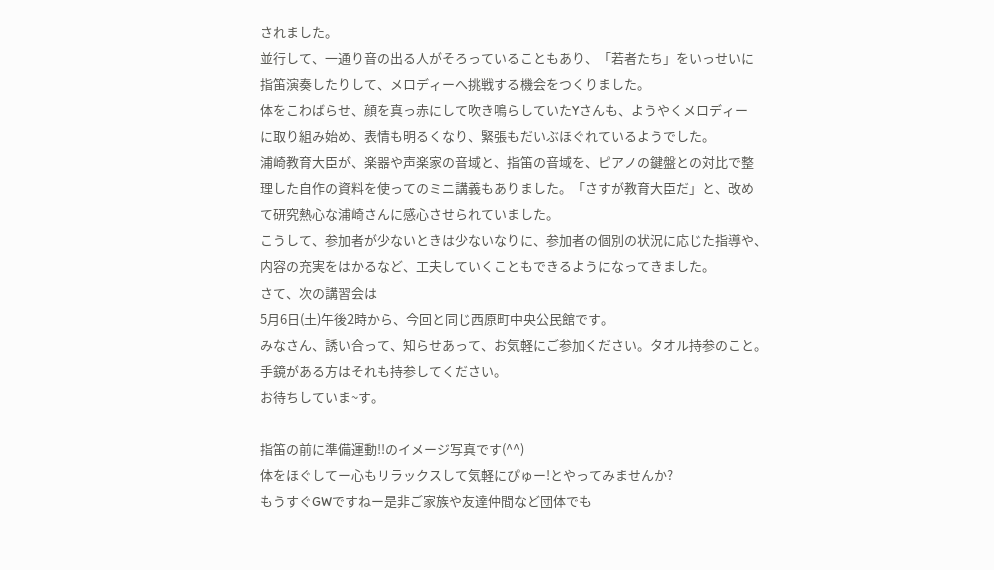されました。
並行して、一通り音の出る人がそろっていることもあり、「若者たち」をいっせいに
指笛演奏したりして、メロディーへ挑戦する機会をつくりました。
体をこわばらせ、顔を真っ赤にして吹き鳴らしていたYさんも、ようやくメロディー
に取り組み始め、表情も明るくなり、緊張もだいぶほぐれているようでした。
浦崎教育大臣が、楽器や声楽家の音域と、指笛の音域を、ピアノの鍵盤との対比で整
理した自作の資料を使ってのミニ講義もありました。「さすが教育大臣だ」と、改め
て研究熱心な浦崎さんに感心させられていました。
こうして、参加者が少ないときは少ないなりに、参加者の個別の状況に応じた指導や、
内容の充実をはかるなど、工夫していくこともできるようになってきました。
さて、次の講習会は
5月6日(土)午後2時から、今回と同じ西原町中央公民館です。
みなさん、誘い合って、知らせあって、お気軽にご参加ください。タオル持参のこと。
手鏡がある方はそれも持参してください。
お待ちしていま~す。

指笛の前に準備運動!!のイメージ写真です(^^)
体をほぐしてー心もリラックスして気軽にぴゅー!とやってみませんか?
もうすぐGWですねー是非ご家族や友達仲間など団体でも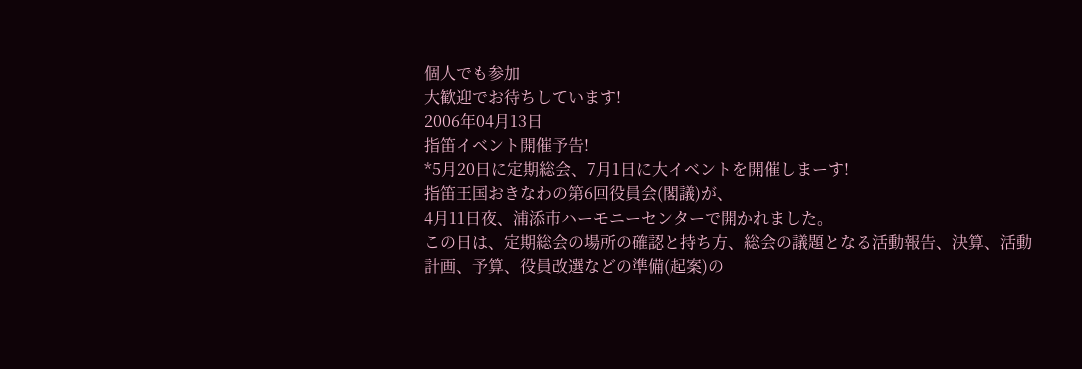個人でも参加
大歓迎でお待ちしています!
2006年04月13日
指笛イベント開催予告!
*5月20日に定期総会、7月1日に大イベントを開催しまーす!
指笛王国おきなわの第6回役員会(閣議)が、
4月11日夜、浦添市ハーモニーセンターで開かれました。
この日は、定期総会の場所の確認と持ち方、総会の議題となる活動報告、決算、活動
計画、予算、役員改選などの準備(起案)の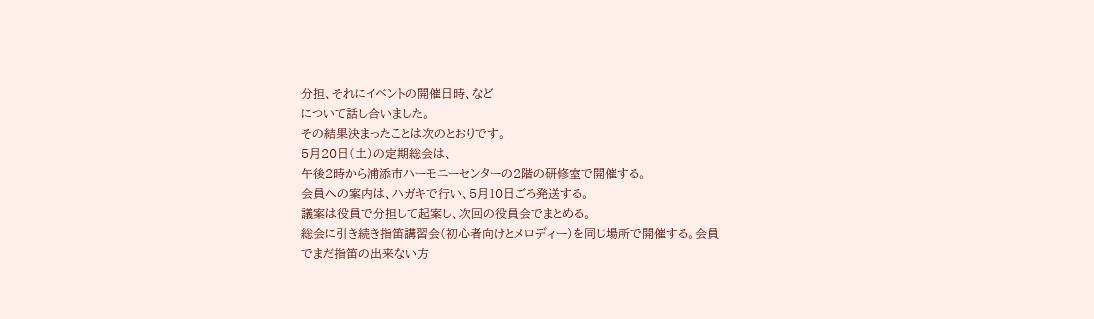分担、それにイベントの開催日時、など
について話し合いました。
その結果決まったことは次のとおりです。
5月20日(土)の定期総会は、
午後2時から浦添市ハーモニーセンターの2階の研修室で開催する。
会員への案内は、ハガキで行い、5月10日ごろ発送する。
議案は役員で分担して起案し、次回の役員会でまとめる。
総会に引き続き指笛講習会(初心者向けとメロディー)を同じ場所で開催する。会員
でまだ指笛の出来ない方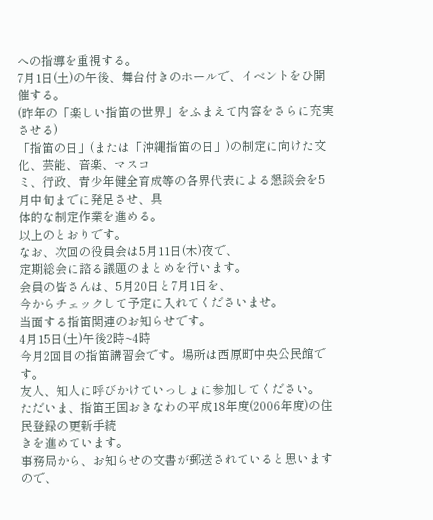への指導を重視する。
7月1日(土)の午後、舞台付きのホールで、イベントをひ開催する。
(昨年の「楽しい指笛の世界」をふまえて内容をさらに充実させる)
「指笛の日」(または「沖縄指笛の日」)の制定に向けた文化、芸能、音楽、マスコ
ミ、行政、青少年健全育成等の各界代表による懇談会を5月中旬までに発足させ、具
体的な制定作業を進める。
以上のとおりです。
なお、次回の役員会は5月11日(木)夜で、
定期総会に諮る議題のまとめを行います。
会員の皆さんは、5月20日と7月1日を、
今からチェックして予定に入れてくださいませ。
当面する指笛関連のお知らせです。
4月15日(土)午後2時~4時
今月2回目の指笛講習会です。場所は西原町中央公民館です。
友人、知人に呼びかけていっしょに参加してください。
ただいま、指笛王国おきなわの平成18年度(2006年度)の住民登録の更新手続
きを進めています。
事務局から、お知らせの文書が郵送されていると思いますので、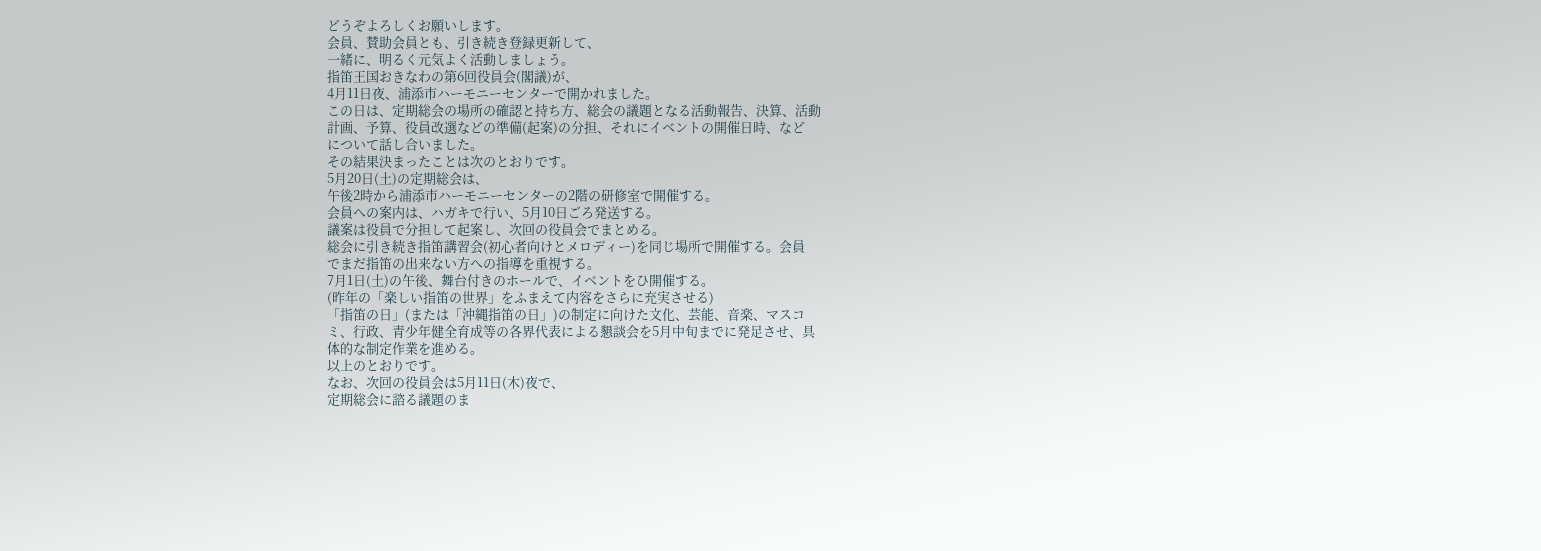どうぞよろしくお願いします。
会員、賛助会員とも、引き続き登録更新して、
一緒に、明るく元気よく活動しましょう。
指笛王国おきなわの第6回役員会(閣議)が、
4月11日夜、浦添市ハーモニーセンターで開かれました。
この日は、定期総会の場所の確認と持ち方、総会の議題となる活動報告、決算、活動
計画、予算、役員改選などの準備(起案)の分担、それにイベントの開催日時、など
について話し合いました。
その結果決まったことは次のとおりです。
5月20日(土)の定期総会は、
午後2時から浦添市ハーモニーセンターの2階の研修室で開催する。
会員への案内は、ハガキで行い、5月10日ごろ発送する。
議案は役員で分担して起案し、次回の役員会でまとめる。
総会に引き続き指笛講習会(初心者向けとメロディー)を同じ場所で開催する。会員
でまだ指笛の出来ない方への指導を重視する。
7月1日(土)の午後、舞台付きのホールで、イベントをひ開催する。
(昨年の「楽しい指笛の世界」をふまえて内容をさらに充実させる)
「指笛の日」(または「沖縄指笛の日」)の制定に向けた文化、芸能、音楽、マスコ
ミ、行政、青少年健全育成等の各界代表による懇談会を5月中旬までに発足させ、具
体的な制定作業を進める。
以上のとおりです。
なお、次回の役員会は5月11日(木)夜で、
定期総会に諮る議題のま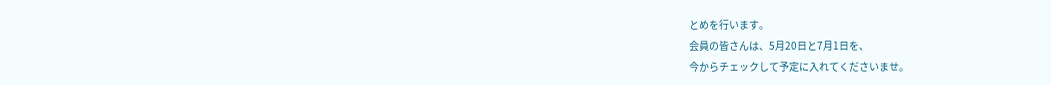とめを行います。
会員の皆さんは、5月20日と7月1日を、
今からチェックして予定に入れてくださいませ。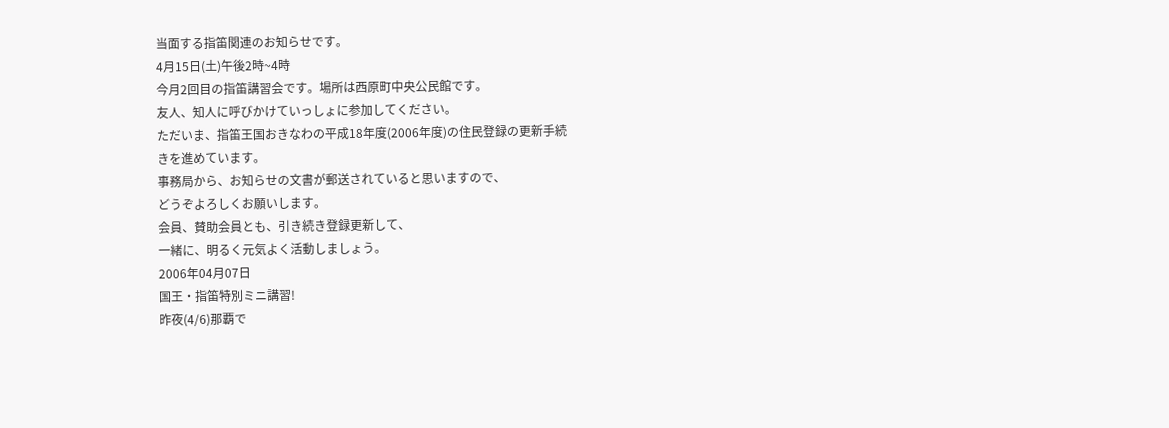当面する指笛関連のお知らせです。
4月15日(土)午後2時~4時
今月2回目の指笛講習会です。場所は西原町中央公民館です。
友人、知人に呼びかけていっしょに参加してください。
ただいま、指笛王国おきなわの平成18年度(2006年度)の住民登録の更新手続
きを進めています。
事務局から、お知らせの文書が郵送されていると思いますので、
どうぞよろしくお願いします。
会員、賛助会員とも、引き続き登録更新して、
一緒に、明るく元気よく活動しましょう。
2006年04月07日
国王・指笛特別ミニ講習!
昨夜(4/6)那覇で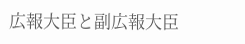広報大臣と副広報大臣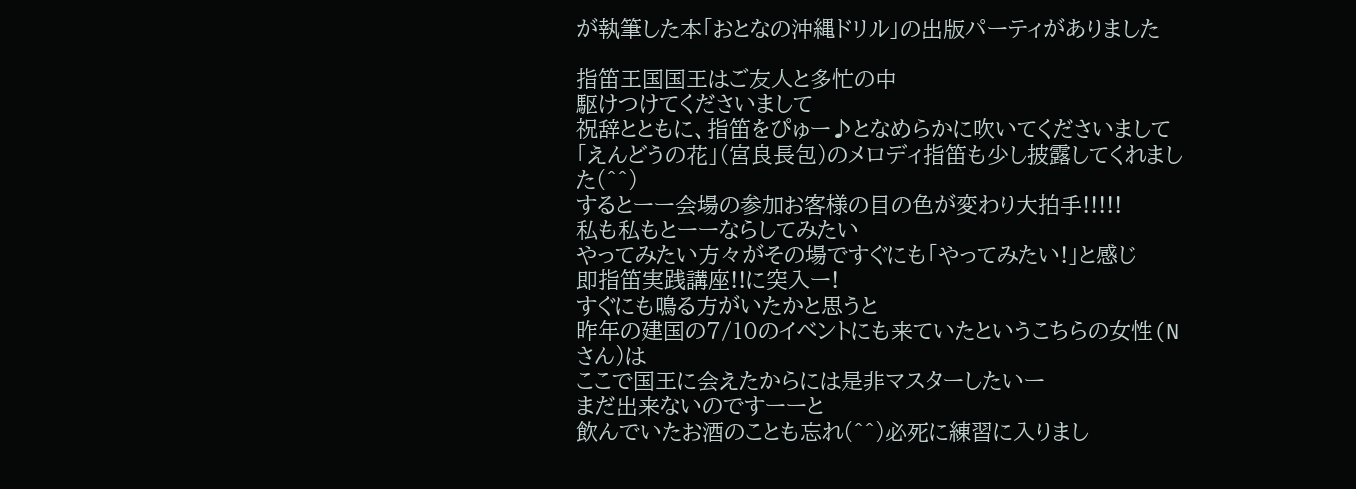が執筆した本「おとなの沖縄ドリル」の出版パーティがありました

指笛王国国王はご友人と多忙の中
駆けつけてくださいまして
祝辞とともに、指笛をぴゅー♪となめらかに吹いてくださいまして
「えんどうの花」(宮良長包)のメロディ指笛も少し披露してくれました(^^)
するとーー会場の参加お客様の目の色が変わり大拍手!!!!!
私も私もとーーならしてみたい
やってみたい方々がその場ですぐにも「やってみたい!」と感じ
即指笛実践講座!!に突入ー!
すぐにも鳴る方がいたかと思うと
昨年の建国の7/10のイベントにも来ていたというこちらの女性(Nさん)は
ここで国王に会えたからには是非マスターしたいー
まだ出来ないのですーーと
飲んでいたお酒のことも忘れ(^^)必死に練習に入りまし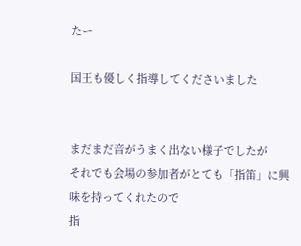たー

国王も優しく指導してくださいました


まだまだ音がうまく出ない様子でしたが
それでも会場の参加者がとても「指笛」に興味を持ってくれたので
指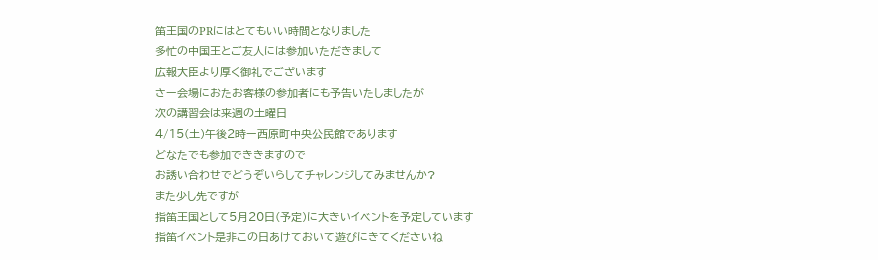笛王国のPRにはとてもいい時間となりました
多忙の中国王とご友人には参加いただきまして
広報大臣より厚く御礼でございます
さー会場におたお客様の参加者にも予告いたしましたが
次の講習会は来週の土曜日
4/15(土)午後2時ー西原町中央公民館であります
どなたでも参加でききますので
お誘い合わせでどうぞいらしてチャレンジしてみませんか?
また少し先ですが
指笛王国として5月20日(予定)に大きいイベントを予定しています
指笛イベント是非この日あけておいて遊びにきてくださいね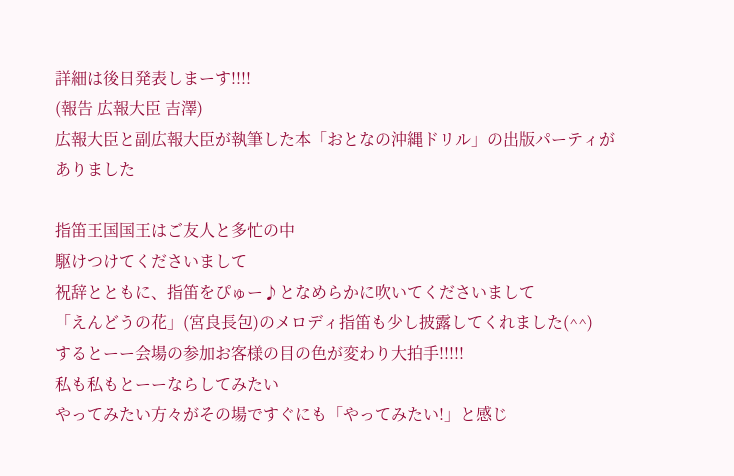詳細は後日発表しまーす!!!!
(報告 広報大臣 吉澤)
広報大臣と副広報大臣が執筆した本「おとなの沖縄ドリル」の出版パーティがありました

指笛王国国王はご友人と多忙の中
駆けつけてくださいまして
祝辞とともに、指笛をぴゅー♪となめらかに吹いてくださいまして
「えんどうの花」(宮良長包)のメロディ指笛も少し披露してくれました(^^)
するとーー会場の参加お客様の目の色が変わり大拍手!!!!!
私も私もとーーならしてみたい
やってみたい方々がその場ですぐにも「やってみたい!」と感じ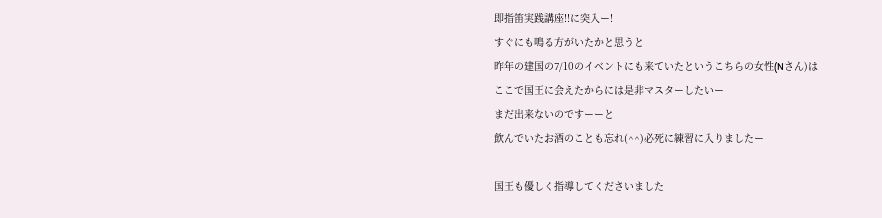即指笛実践講座!!に突入ー!
すぐにも鳴る方がいたかと思うと
昨年の建国の7/10のイベントにも来ていたというこちらの女性(Nさん)は
ここで国王に会えたからには是非マスターしたいー
まだ出来ないのですーーと
飲んでいたお酒のことも忘れ(^^)必死に練習に入りましたー

国王も優しく指導してくださいました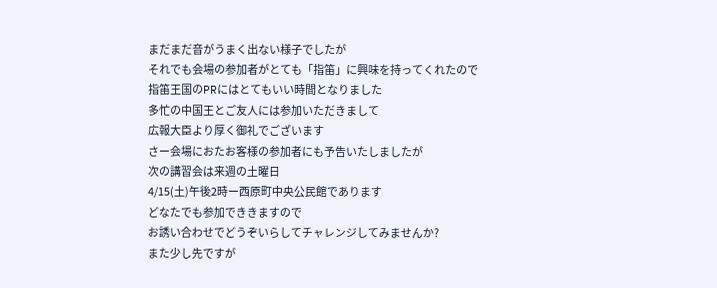まだまだ音がうまく出ない様子でしたが
それでも会場の参加者がとても「指笛」に興味を持ってくれたので
指笛王国のPRにはとてもいい時間となりました
多忙の中国王とご友人には参加いただきまして
広報大臣より厚く御礼でございます
さー会場におたお客様の参加者にも予告いたしましたが
次の講習会は来週の土曜日
4/15(土)午後2時ー西原町中央公民館であります
どなたでも参加でききますので
お誘い合わせでどうぞいらしてチャレンジしてみませんか?
また少し先ですが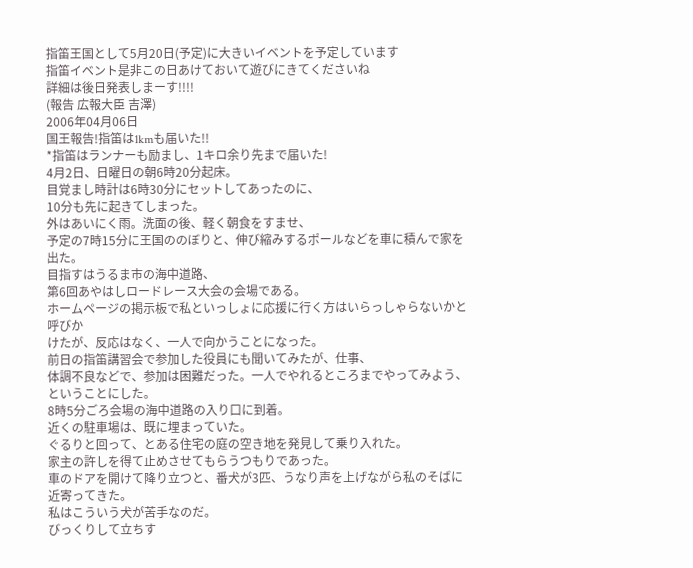指笛王国として5月20日(予定)に大きいイベントを予定しています
指笛イベント是非この日あけておいて遊びにきてくださいね
詳細は後日発表しまーす!!!!
(報告 広報大臣 吉澤)
2006年04月06日
国王報告!指笛は1kmも届いた!!
*指笛はランナーも励まし、1キロ余り先まで届いた!
4月2日、日曜日の朝6時20分起床。
目覚まし時計は6時30分にセットしてあったのに、
10分も先に起きてしまった。
外はあいにく雨。洗面の後、軽く朝食をすませ、
予定の7時15分に王国ののぼりと、伸び縮みするポールなどを車に積んで家を出た。
目指すはうるま市の海中道路、
第6回あやはしロードレース大会の会場である。
ホームページの掲示板で私といっしょに応援に行く方はいらっしゃらないかと呼びか
けたが、反応はなく、一人で向かうことになった。
前日の指笛講習会で参加した役員にも聞いてみたが、仕事、
体調不良などで、参加は困難だった。一人でやれるところまでやってみよう、ということにした。
8時5分ごろ会場の海中道路の入り口に到着。
近くの駐車場は、既に埋まっていた。
ぐるりと回って、とある住宅の庭の空き地を発見して乗り入れた。
家主の許しを得て止めさせてもらうつもりであった。
車のドアを開けて降り立つと、番犬が3匹、うなり声を上げながら私のそばに近寄ってきた。
私はこういう犬が苦手なのだ。
びっくりして立ちす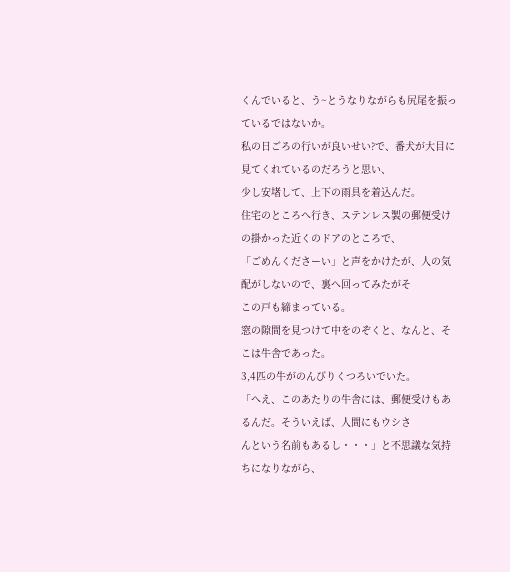くんでいると、う~とうなりながらも尻尾を振っているではないか。
私の日ごろの行いが良いせい?で、番犬が大目に見てくれているのだろうと思い、
少し安堵して、上下の雨具を着込んだ。
住宅のところへ行き、ステンレス製の郵便受けの掛かった近くのドアのところで、
「ごめんくださーい」と声をかけたが、人の気配がしないので、裏へ回ってみたがそ
この戸も締まっている。
窓の隙間を見つけて中をのぞくと、なんと、そこは牛舎であった。
3,4匹の牛がのんびりくつろいでいた。
「へえ、このあたりの牛舎には、郵便受けもあるんだ。そういえば、人間にもウシさ
んという名前もあるし・・・」と不思議な気持ちになりながら、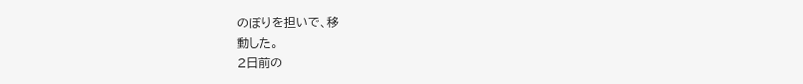のぼりを担いで、移
動した。
2日前の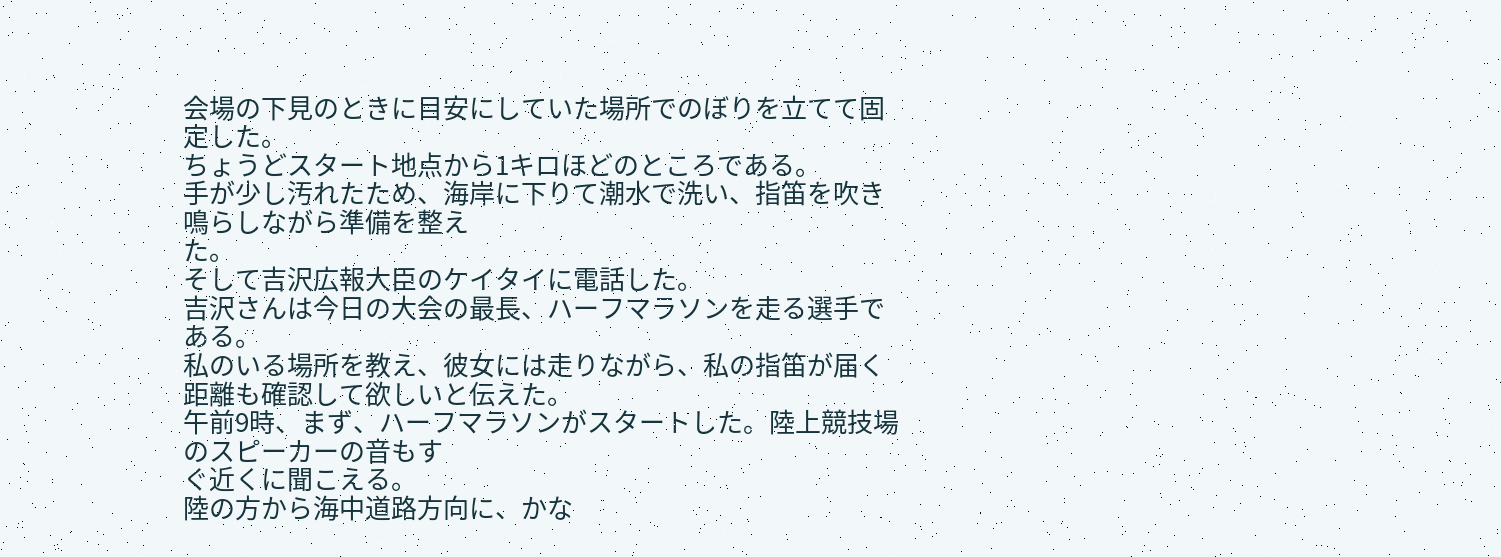会場の下見のときに目安にしていた場所でのぼりを立てて固定した。
ちょうどスタート地点から1キロほどのところである。
手が少し汚れたため、海岸に下りて潮水で洗い、指笛を吹き鳴らしながら準備を整え
た。
そして吉沢広報大臣のケイタイに電話した。
吉沢さんは今日の大会の最長、ハーフマラソンを走る選手である。
私のいる場所を教え、彼女には走りながら、私の指笛が届く距離も確認して欲しいと伝えた。
午前9時、まず、ハーフマラソンがスタートした。陸上競技場のスピーカーの音もす
ぐ近くに聞こえる。
陸の方から海中道路方向に、かな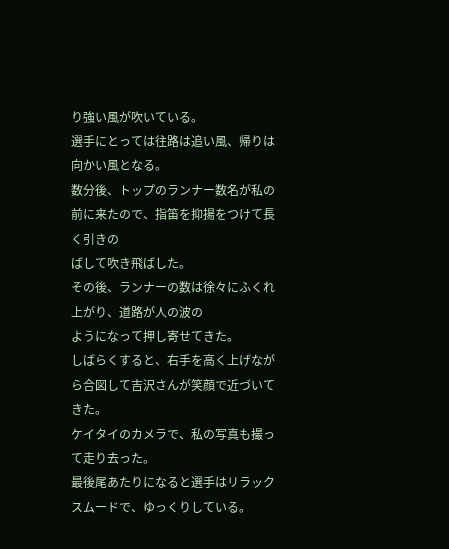り強い風が吹いている。
選手にとっては往路は追い風、帰りは向かい風となる。
数分後、トップのランナー数名が私の前に来たので、指笛を抑揚をつけて長く引きの
ばして吹き飛ばした。
その後、ランナーの数は徐々にふくれ上がり、道路が人の波の
ようになって押し寄せてきた。
しばらくすると、右手を高く上げながら合図して吉沢さんが笑顔で近づいてきた。
ケイタイのカメラで、私の写真も撮って走り去った。
最後尾あたりになると選手はリラックスムードで、ゆっくりしている。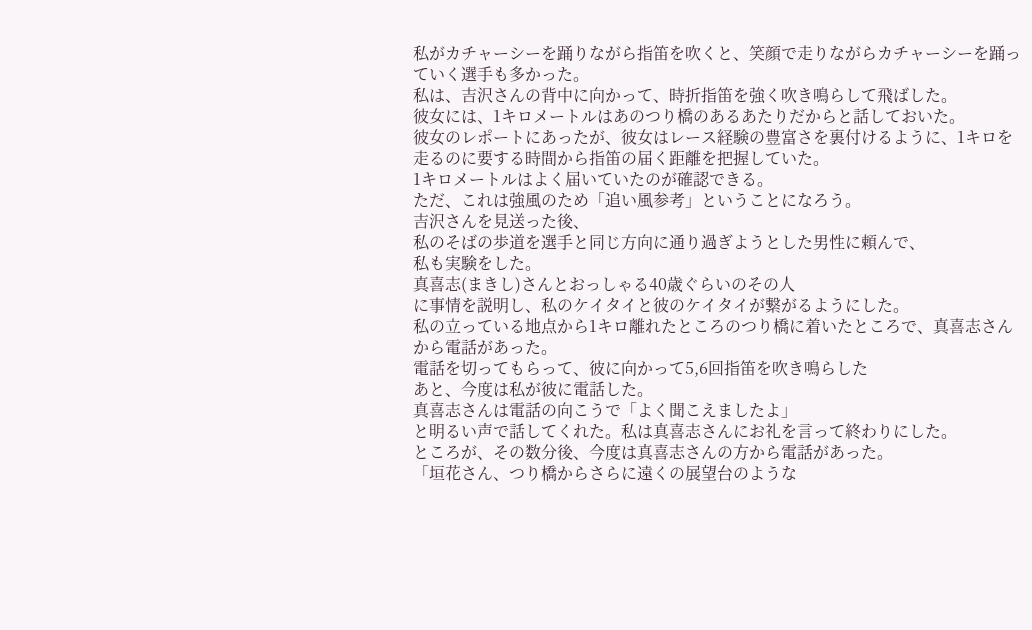私がカチャーシーを踊りながら指笛を吹くと、笑顔で走りながらカチャーシーを踊っ
ていく選手も多かった。
私は、吉沢さんの背中に向かって、時折指笛を強く吹き鳴らして飛ばした。
彼女には、1キロメートルはあのつり橋のあるあたりだからと話しておいた。
彼女のレポートにあったが、彼女はレース経験の豊富さを裏付けるように、1キロを
走るのに要する時間から指笛の届く距離を把握していた。
1キロメートルはよく届いていたのが確認できる。
ただ、これは強風のため「追い風参考」ということになろう。
吉沢さんを見送った後、
私のそばの歩道を選手と同じ方向に通り過ぎようとした男性に頼んで、
私も実験をした。
真喜志(まきし)さんとおっしゃる40歳ぐらいのその人
に事情を説明し、私のケイタイと彼のケイタイが繋がるようにした。
私の立っている地点から1キロ離れたところのつり橋に着いたところで、真喜志さん
から電話があった。
電話を切ってもらって、彼に向かって5,6回指笛を吹き鳴らした
あと、今度は私が彼に電話した。
真喜志さんは電話の向こうで「よく聞こえましたよ」
と明るい声で話してくれた。私は真喜志さんにお礼を言って終わりにした。
ところが、その数分後、今度は真喜志さんの方から電話があった。
「垣花さん、つり橋からさらに遠くの展望台のような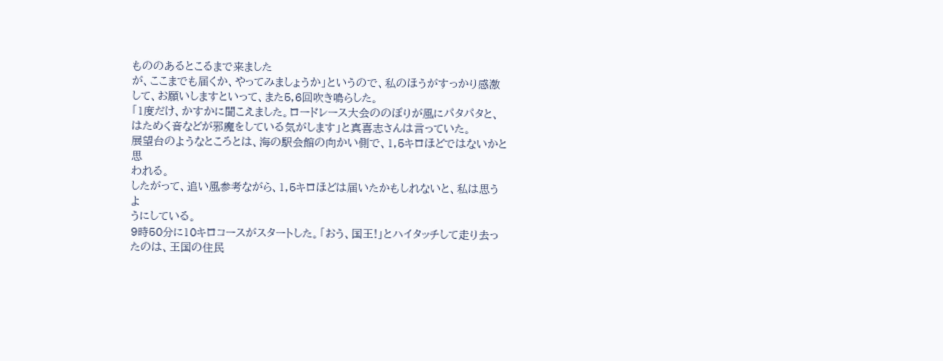もののあるとこるまで来ました
が、ここまでも届くか、やってみましょうか」というので、私のほうがすっかり感激
して、お願いしますといって、また5,6回吹き鳴らした。
「1度だけ、かすかに聞こえました。ロードレース大会ののぼりが風にパタパタと、
はためく音などが邪魔をしている気がします」と真喜志さんは言っていた。
展望台のようなところとは、海の駅会館の向かい側で、1,5キロほどではないかと思
われる。
したがって、追い風参考ながら、1,5キロほどは届いたかもしれないと、私は思うよ
うにしている。
9時50分に10キロコースがスタートした。「おう、国王!」とハイタッチして走り去っ
たのは、王国の住民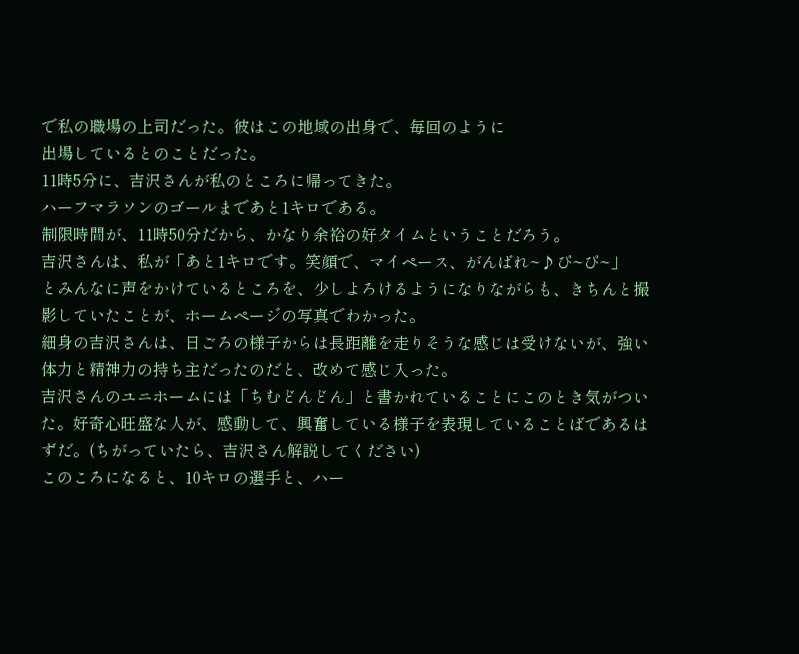で私の職場の上司だった。彼はこの地域の出身で、毎回のように
出場しているとのことだった。
11時5分に、吉沢さんが私のところに帰ってきた。
ハーフマラソンのゴールまであと1キロである。
制限時間が、11時50分だから、かなり余裕の好タイムということだろう。
吉沢さんは、私が「あと1キロです。笑顔で、マイペース、がんばれ~♪ぴ~ぴ~」
とみんなに声をかけているところを、少しよろけるようになりながらも、きちんと撮
影していたことが、ホームページの写真でわかった。
細身の吉沢さんは、日ごろの様子からは長距離を走りそうな感じは受けないが、強い
体力と精神力の持ち主だったのだと、改めて感じ入った。
吉沢さんのユニホームには「ちむどんどん」と書かれていることにこのとき気がつい
た。好奇心旺盛な人が、感動して、興奮している様子を表現していることばであるは
ずだ。(ちがっていたら、吉沢さん解説してください)
このころになると、10キロの選手と、ハー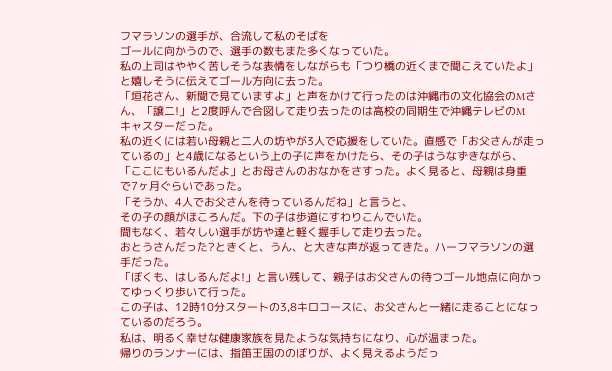フマラソンの選手が、合流して私のそばを
ゴールに向かうので、選手の数もまた多くなっていた。
私の上司はややく苦しそうな表情をしながらも「つり橋の近くまで聞こえていたよ」
と嬉しそうに伝えてゴール方向に去った。
「垣花さん、新聞で見ていますよ」と声をかけて行ったのは沖縄市の文化協会のMさ
ん、「譲二!」と2度呼んで合図して走り去ったのは高校の同期生で沖縄テレビのM
キャスターだった。
私の近くには若い母親と二人の坊やが3人で応援をしていた。直感で「お父さんが走っ
ているの」と4歳になるという上の子に声をかけたら、その子はうなずきながら、
「ここにもいるんだよ」とお母さんのおなかをさすった。よく見ると、母親は身重
で7ヶ月ぐらいであった。
「そうか、4人でお父さんを待っているんだね」と言うと、
その子の顔がほころんだ。下の子は歩道にすわりこんでいた。
間もなく、若々しい選手が坊や達と軽く握手して走り去った。
おとうさんだった?ときくと、うん、と大きな声が返ってきた。ハーフマラソンの選
手だった。
「ぼくも、はしるんだよ!」と言い残して、親子はお父さんの待つゴール地点に向かっ
てゆっくり歩いて行った。
この子は、12時10分スタートの3,8キロコースに、お父さんと一緒に走ることになっ
ているのだろう。
私は、明るく幸せな健康家族を見たような気持ちになり、心が温まった。
帰りのランナーには、指笛王国ののぼりが、よく見えるようだっ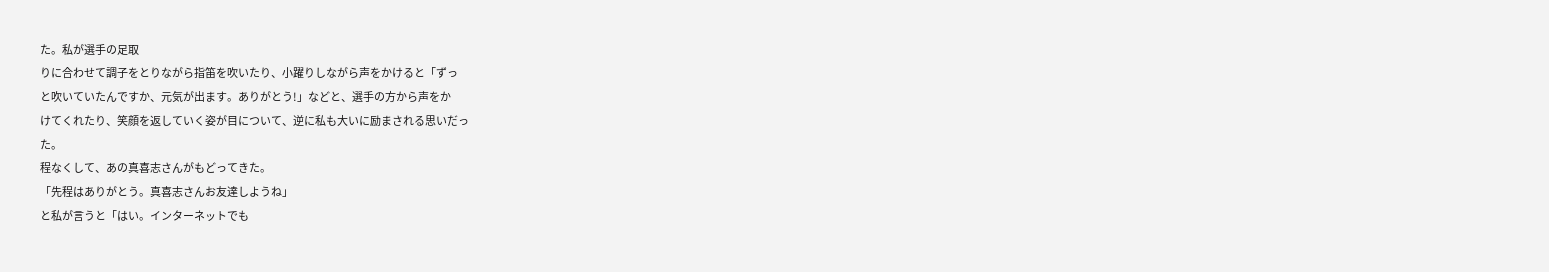た。私が選手の足取
りに合わせて調子をとりながら指笛を吹いたり、小躍りしながら声をかけると「ずっ
と吹いていたんですか、元気が出ます。ありがとう!」などと、選手の方から声をか
けてくれたり、笑顔を返していく姿が目について、逆に私も大いに励まされる思いだっ
た。
程なくして、あの真喜志さんがもどってきた。
「先程はありがとう。真喜志さんお友達しようね」
と私が言うと「はい。インターネットでも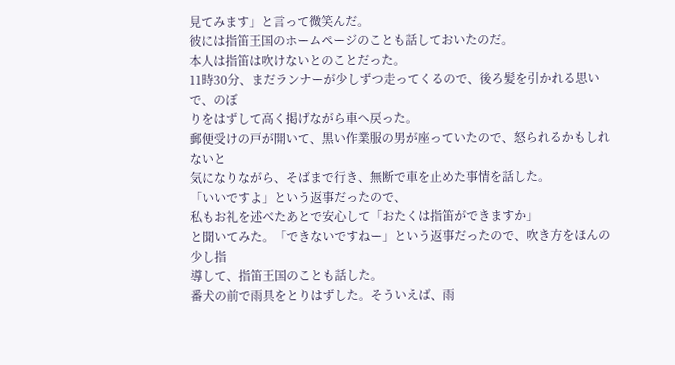見てみます」と言って微笑んだ。
彼には指笛王国のホームページのことも話しておいたのだ。
本人は指笛は吹けないとのことだった。
11時30分、まだランナーが少しずつ走ってくるので、後ろ髪を引かれる思いで、のぼ
りをはずして高く掲げながら車へ戻った。
郵便受けの戸が開いて、黒い作業服の男が座っていたので、怒られるかもしれないと
気になりながら、そばまで行き、無断で車を止めた事情を話した。
「いいですよ」という返事だったので、
私もお礼を述べたあとで安心して「おたくは指笛ができますか」
と聞いてみた。「できないですねー」という返事だったので、吹き方をほんの少し指
導して、指笛王国のことも話した。
番犬の前で雨具をとりはずした。そういえば、雨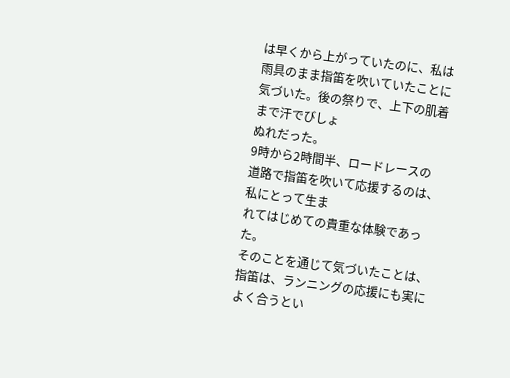は早くから上がっていたのに、私は
雨具のまま指笛を吹いていたことに気づいた。後の祭りで、上下の肌着まで汗でびしょ
ぬれだった。
9時から2時間半、ロードレースの道路で指笛を吹いて応援するのは、私にとって生ま
れてはじめての貴重な体験であった。
そのことを通じて気づいたことは、指笛は、ランニングの応援にも実によく合うとい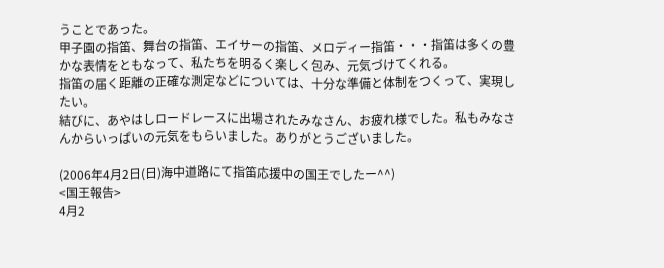うことであった。
甲子園の指笛、舞台の指笛、エイサーの指笛、メロディー指笛・・・指笛は多くの豊
かな表情をともなって、私たちを明るく楽しく包み、元気づけてくれる。
指笛の届く距離の正確な測定などについては、十分な準備と体制をつくって、実現し
たい。
結びに、あやはしロードレースに出場されたみなさん、お疲れ様でした。私もみなさ
んからいっぱいの元気をもらいました。ありがとうございました。

(2006年4月2日(日)海中道路にて指笛応援中の国王でしたー^^)
<国王報告>
4月2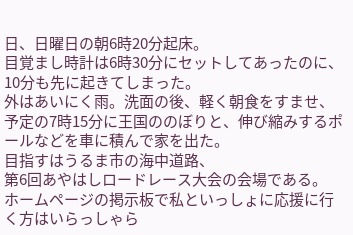日、日曜日の朝6時20分起床。
目覚まし時計は6時30分にセットしてあったのに、
10分も先に起きてしまった。
外はあいにく雨。洗面の後、軽く朝食をすませ、
予定の7時15分に王国ののぼりと、伸び縮みするポールなどを車に積んで家を出た。
目指すはうるま市の海中道路、
第6回あやはしロードレース大会の会場である。
ホームページの掲示板で私といっしょに応援に行く方はいらっしゃら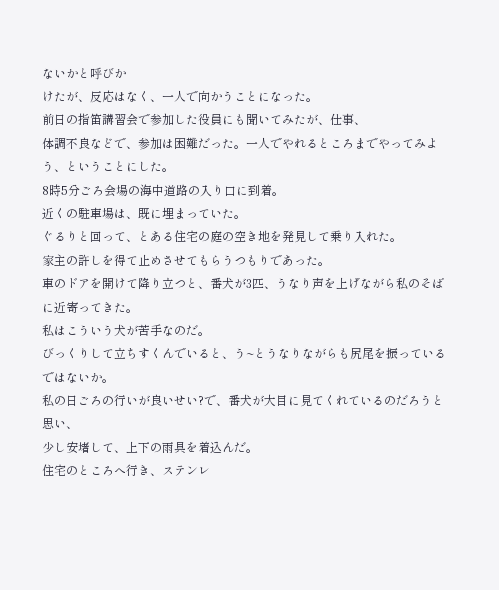ないかと呼びか
けたが、反応はなく、一人で向かうことになった。
前日の指笛講習会で参加した役員にも聞いてみたが、仕事、
体調不良などで、参加は困難だった。一人でやれるところまでやってみよう、ということにした。
8時5分ごろ会場の海中道路の入り口に到着。
近くの駐車場は、既に埋まっていた。
ぐるりと回って、とある住宅の庭の空き地を発見して乗り入れた。
家主の許しを得て止めさせてもらうつもりであった。
車のドアを開けて降り立つと、番犬が3匹、うなり声を上げながら私のそばに近寄ってきた。
私はこういう犬が苦手なのだ。
びっくりして立ちすくんでいると、う~とうなりながらも尻尾を振っているではないか。
私の日ごろの行いが良いせい?で、番犬が大目に見てくれているのだろうと思い、
少し安堵して、上下の雨具を着込んだ。
住宅のところへ行き、ステンレ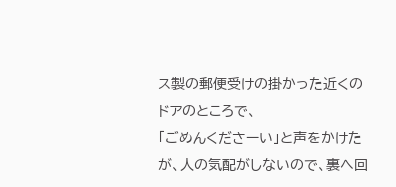ス製の郵便受けの掛かった近くのドアのところで、
「ごめんくださーい」と声をかけたが、人の気配がしないので、裏へ回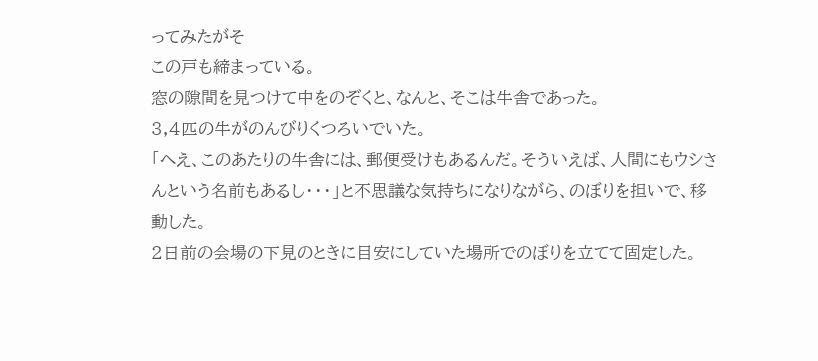ってみたがそ
この戸も締まっている。
窓の隙間を見つけて中をのぞくと、なんと、そこは牛舎であった。
3,4匹の牛がのんびりくつろいでいた。
「へえ、このあたりの牛舎には、郵便受けもあるんだ。そういえば、人間にもウシさ
んという名前もあるし・・・」と不思議な気持ちになりながら、のぼりを担いで、移
動した。
2日前の会場の下見のときに目安にしていた場所でのぼりを立てて固定した。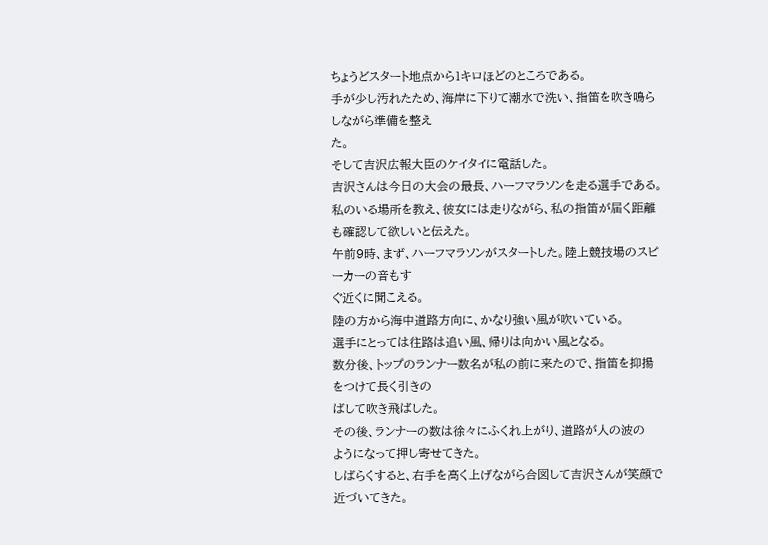ちょうどスタート地点から1キロほどのところである。
手が少し汚れたため、海岸に下りて潮水で洗い、指笛を吹き鳴らしながら準備を整え
た。
そして吉沢広報大臣のケイタイに電話した。
吉沢さんは今日の大会の最長、ハーフマラソンを走る選手である。
私のいる場所を教え、彼女には走りながら、私の指笛が届く距離も確認して欲しいと伝えた。
午前9時、まず、ハーフマラソンがスタートした。陸上競技場のスピーカーの音もす
ぐ近くに聞こえる。
陸の方から海中道路方向に、かなり強い風が吹いている。
選手にとっては往路は追い風、帰りは向かい風となる。
数分後、トップのランナー数名が私の前に来たので、指笛を抑揚をつけて長く引きの
ばして吹き飛ばした。
その後、ランナーの数は徐々にふくれ上がり、道路が人の波の
ようになって押し寄せてきた。
しばらくすると、右手を高く上げながら合図して吉沢さんが笑顔で近づいてきた。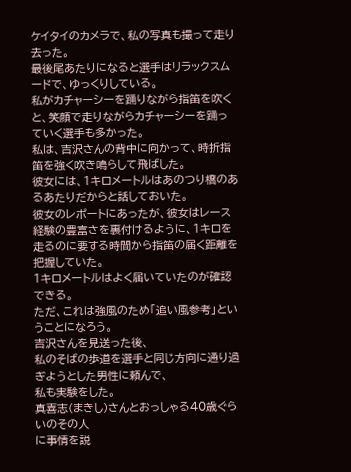ケイタイのカメラで、私の写真も撮って走り去った。
最後尾あたりになると選手はリラックスムードで、ゆっくりしている。
私がカチャーシーを踊りながら指笛を吹くと、笑顔で走りながらカチャーシーを踊っ
ていく選手も多かった。
私は、吉沢さんの背中に向かって、時折指笛を強く吹き鳴らして飛ばした。
彼女には、1キロメートルはあのつり橋のあるあたりだからと話しておいた。
彼女のレポートにあったが、彼女はレース経験の豊富さを裏付けるように、1キロを
走るのに要する時間から指笛の届く距離を把握していた。
1キロメートルはよく届いていたのが確認できる。
ただ、これは強風のため「追い風参考」ということになろう。
吉沢さんを見送った後、
私のそばの歩道を選手と同じ方向に通り過ぎようとした男性に頼んで、
私も実験をした。
真喜志(まきし)さんとおっしゃる40歳ぐらいのその人
に事情を説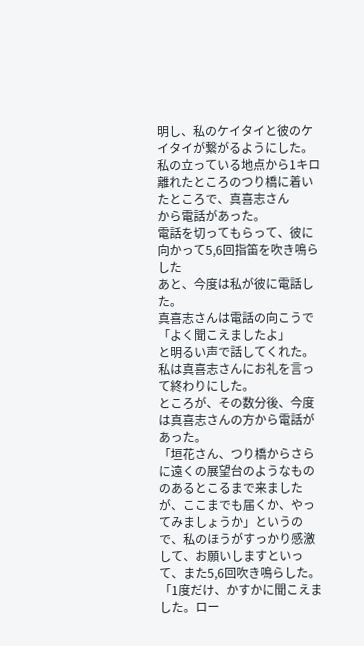明し、私のケイタイと彼のケイタイが繋がるようにした。
私の立っている地点から1キロ離れたところのつり橋に着いたところで、真喜志さん
から電話があった。
電話を切ってもらって、彼に向かって5,6回指笛を吹き鳴らした
あと、今度は私が彼に電話した。
真喜志さんは電話の向こうで「よく聞こえましたよ」
と明るい声で話してくれた。私は真喜志さんにお礼を言って終わりにした。
ところが、その数分後、今度は真喜志さんの方から電話があった。
「垣花さん、つり橋からさらに遠くの展望台のようなもののあるとこるまで来ました
が、ここまでも届くか、やってみましょうか」というので、私のほうがすっかり感激
して、お願いしますといって、また5,6回吹き鳴らした。
「1度だけ、かすかに聞こえました。ロー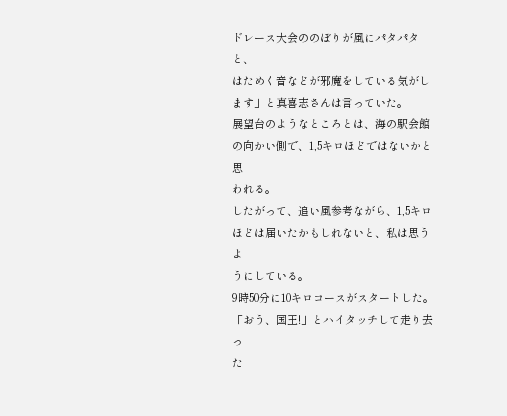ドレース大会ののぼりが風にパタパタと、
はためく音などが邪魔をしている気がします」と真喜志さんは言っていた。
展望台のようなところとは、海の駅会館の向かい側で、1,5キロほどではないかと思
われる。
したがって、追い風参考ながら、1,5キロほどは届いたかもしれないと、私は思うよ
うにしている。
9時50分に10キロコースがスタートした。「おう、国王!」とハイタッチして走り去っ
た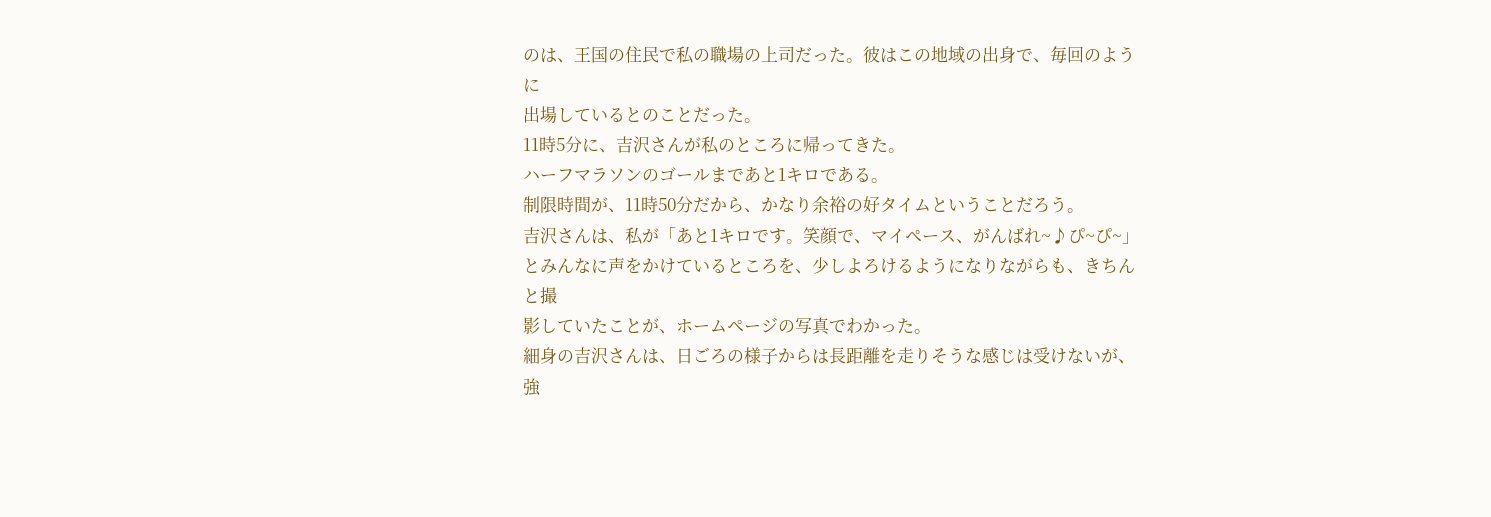のは、王国の住民で私の職場の上司だった。彼はこの地域の出身で、毎回のように
出場しているとのことだった。
11時5分に、吉沢さんが私のところに帰ってきた。
ハーフマラソンのゴールまであと1キロである。
制限時間が、11時50分だから、かなり余裕の好タイムということだろう。
吉沢さんは、私が「あと1キロです。笑顔で、マイペース、がんばれ~♪ぴ~ぴ~」
とみんなに声をかけているところを、少しよろけるようになりながらも、きちんと撮
影していたことが、ホームページの写真でわかった。
細身の吉沢さんは、日ごろの様子からは長距離を走りそうな感じは受けないが、強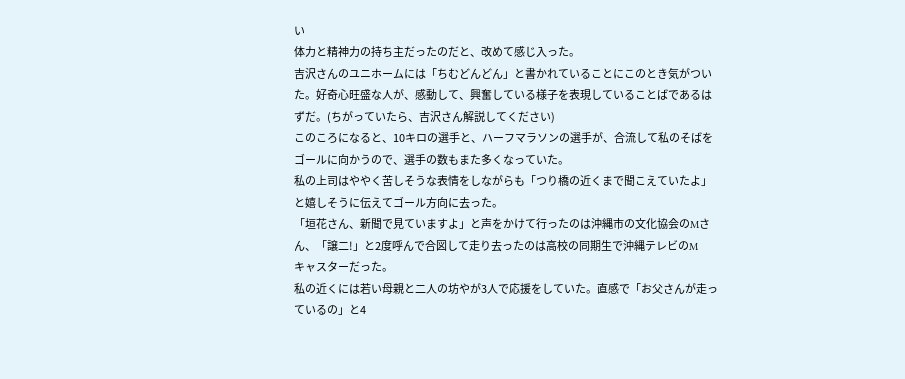い
体力と精神力の持ち主だったのだと、改めて感じ入った。
吉沢さんのユニホームには「ちむどんどん」と書かれていることにこのとき気がつい
た。好奇心旺盛な人が、感動して、興奮している様子を表現していることばであるは
ずだ。(ちがっていたら、吉沢さん解説してください)
このころになると、10キロの選手と、ハーフマラソンの選手が、合流して私のそばを
ゴールに向かうので、選手の数もまた多くなっていた。
私の上司はややく苦しそうな表情をしながらも「つり橋の近くまで聞こえていたよ」
と嬉しそうに伝えてゴール方向に去った。
「垣花さん、新聞で見ていますよ」と声をかけて行ったのは沖縄市の文化協会のMさ
ん、「譲二!」と2度呼んで合図して走り去ったのは高校の同期生で沖縄テレビのM
キャスターだった。
私の近くには若い母親と二人の坊やが3人で応援をしていた。直感で「お父さんが走っ
ているの」と4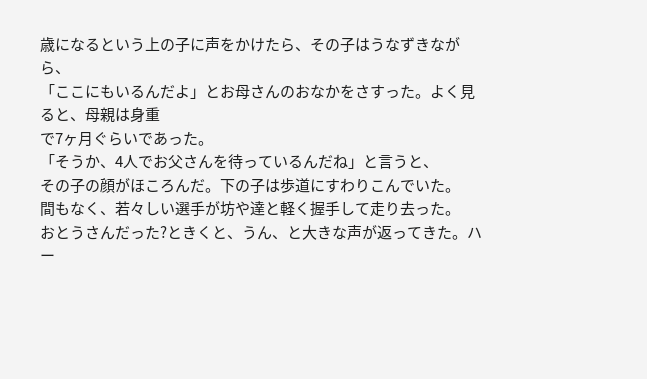歳になるという上の子に声をかけたら、その子はうなずきながら、
「ここにもいるんだよ」とお母さんのおなかをさすった。よく見ると、母親は身重
で7ヶ月ぐらいであった。
「そうか、4人でお父さんを待っているんだね」と言うと、
その子の顔がほころんだ。下の子は歩道にすわりこんでいた。
間もなく、若々しい選手が坊や達と軽く握手して走り去った。
おとうさんだった?ときくと、うん、と大きな声が返ってきた。ハー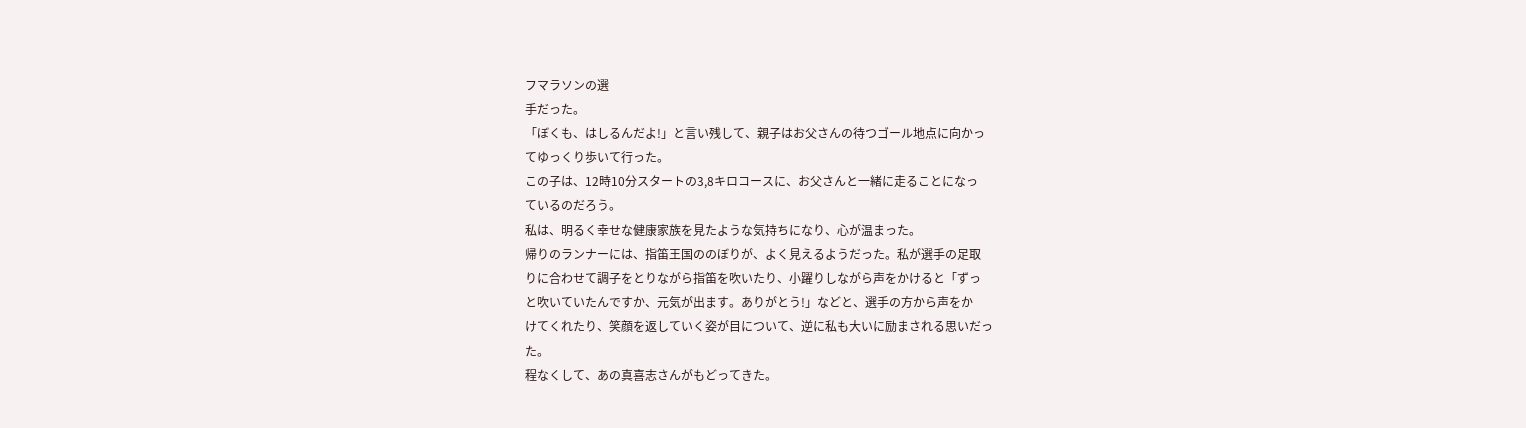フマラソンの選
手だった。
「ぼくも、はしるんだよ!」と言い残して、親子はお父さんの待つゴール地点に向かっ
てゆっくり歩いて行った。
この子は、12時10分スタートの3,8キロコースに、お父さんと一緒に走ることになっ
ているのだろう。
私は、明るく幸せな健康家族を見たような気持ちになり、心が温まった。
帰りのランナーには、指笛王国ののぼりが、よく見えるようだった。私が選手の足取
りに合わせて調子をとりながら指笛を吹いたり、小躍りしながら声をかけると「ずっ
と吹いていたんですか、元気が出ます。ありがとう!」などと、選手の方から声をか
けてくれたり、笑顔を返していく姿が目について、逆に私も大いに励まされる思いだっ
た。
程なくして、あの真喜志さんがもどってきた。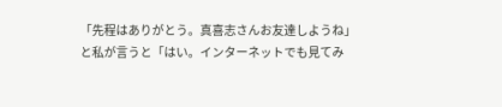「先程はありがとう。真喜志さんお友達しようね」
と私が言うと「はい。インターネットでも見てみ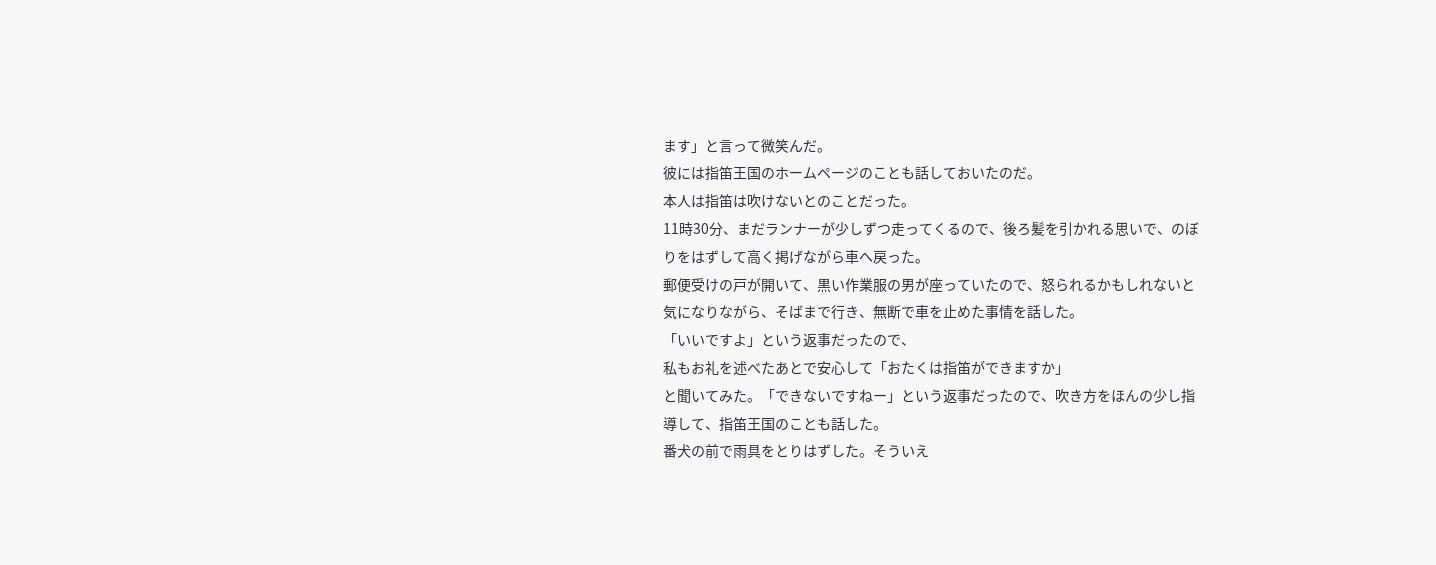ます」と言って微笑んだ。
彼には指笛王国のホームページのことも話しておいたのだ。
本人は指笛は吹けないとのことだった。
11時30分、まだランナーが少しずつ走ってくるので、後ろ髪を引かれる思いで、のぼ
りをはずして高く掲げながら車へ戻った。
郵便受けの戸が開いて、黒い作業服の男が座っていたので、怒られるかもしれないと
気になりながら、そばまで行き、無断で車を止めた事情を話した。
「いいですよ」という返事だったので、
私もお礼を述べたあとで安心して「おたくは指笛ができますか」
と聞いてみた。「できないですねー」という返事だったので、吹き方をほんの少し指
導して、指笛王国のことも話した。
番犬の前で雨具をとりはずした。そういえ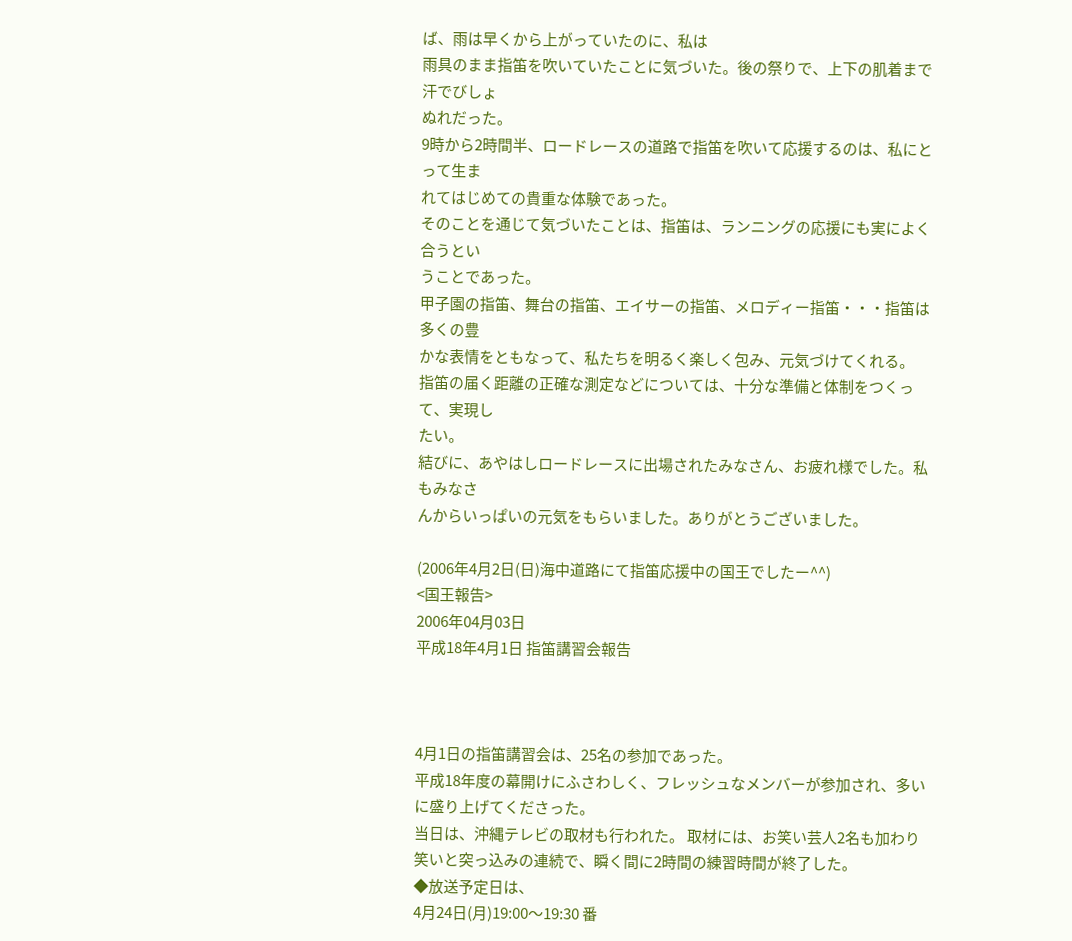ば、雨は早くから上がっていたのに、私は
雨具のまま指笛を吹いていたことに気づいた。後の祭りで、上下の肌着まで汗でびしょ
ぬれだった。
9時から2時間半、ロードレースの道路で指笛を吹いて応援するのは、私にとって生ま
れてはじめての貴重な体験であった。
そのことを通じて気づいたことは、指笛は、ランニングの応援にも実によく合うとい
うことであった。
甲子園の指笛、舞台の指笛、エイサーの指笛、メロディー指笛・・・指笛は多くの豊
かな表情をともなって、私たちを明るく楽しく包み、元気づけてくれる。
指笛の届く距離の正確な測定などについては、十分な準備と体制をつくって、実現し
たい。
結びに、あやはしロードレースに出場されたみなさん、お疲れ様でした。私もみなさ
んからいっぱいの元気をもらいました。ありがとうございました。

(2006年4月2日(日)海中道路にて指笛応援中の国王でしたー^^)
<国王報告>
2006年04月03日
平成18年4月1日 指笛講習会報告



4月1日の指笛講習会は、25名の参加であった。
平成18年度の幕開けにふさわしく、フレッシュなメンバーが参加され、多いに盛り上げてくださった。
当日は、沖縄テレビの取材も行われた。 取材には、お笑い芸人2名も加わり笑いと突っ込みの連続で、瞬く間に2時間の練習時間が終了した。
◆放送予定日は、
4月24日(月)19:00〜19:30 番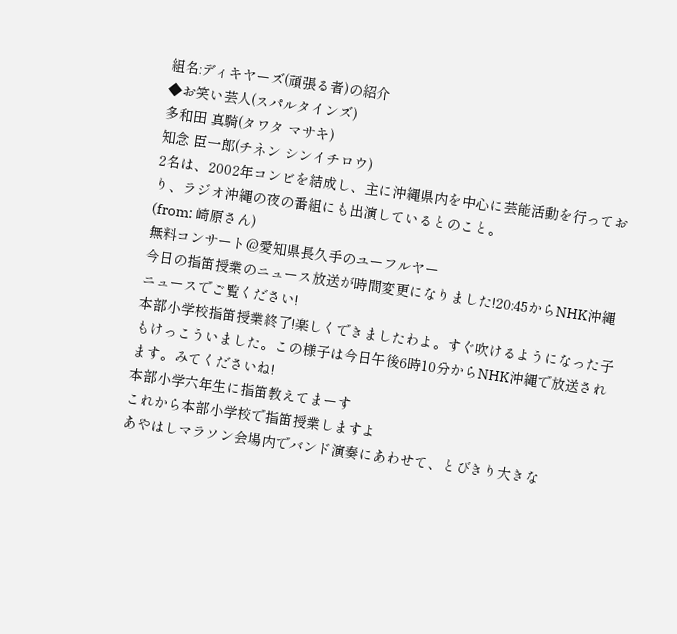組名:ディキヤーズ(頑張る者)の紹介
◆お笑い芸人(スパルタインズ)
多和田 真騎(タワタ マサキ)
知念 臣一郎(チネン シンイチロウ)
2名は、2002年コンビを結成し、主に沖縄県内を中心に芸能活動を行っており、ラジオ沖縄の夜の番組にも出演しているとのこと。
(from: 崎原さん)
無料コンサート@愛知県長久手のユーフルヤー
今日の指笛授業のニュース放送が時間変更になりました!20:45からNHK沖縄ニュースでご覧ください!
本部小学校指笛授業終了!楽しくできましたわよ。すぐ吹けるようになった子もけっこういました。この様子は今日午後6時10分からNHK沖縄で放送されます。みてくださいね!
本部小学六年生に指笛教えてまーす
これから本部小学校で指笛授業しますよ
あやはしマラソン会場内でバンド演奏にあわせて、とびきり大きな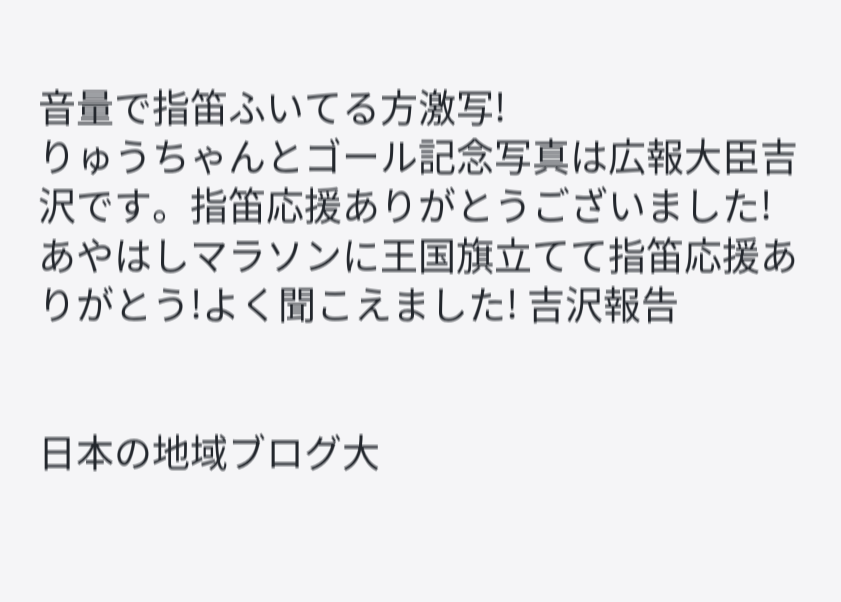音量で指笛ふいてる方激写!
りゅうちゃんとゴール記念写真は広報大臣吉沢です。指笛応援ありがとうございました!
あやはしマラソンに王国旗立てて指笛応援ありがとう!よく聞こえました! 吉沢報告


日本の地域ブログ大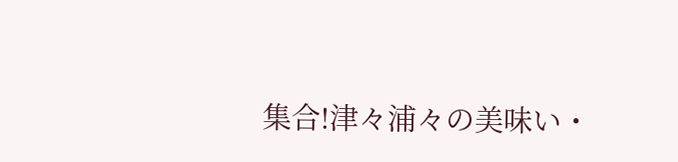集合!津々浦々の美味い・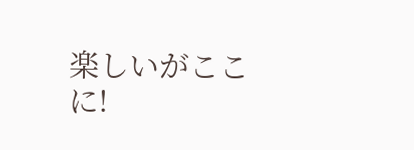楽しいがここに!